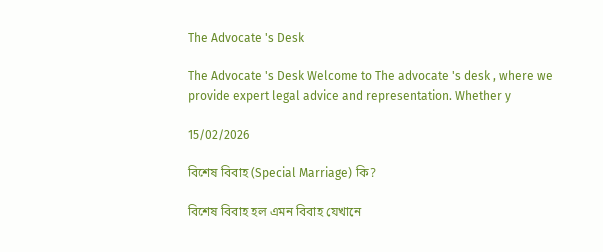The Advocate 's Desk

The Advocate 's Desk Welcome to The advocate 's desk , where we provide expert legal advice and representation. Whether y

15/02/2026

বিশেষ বিবাহ (Special Marriage) কি?

বিশেষ বিবাহ হল এমন বিবাহ যেখানে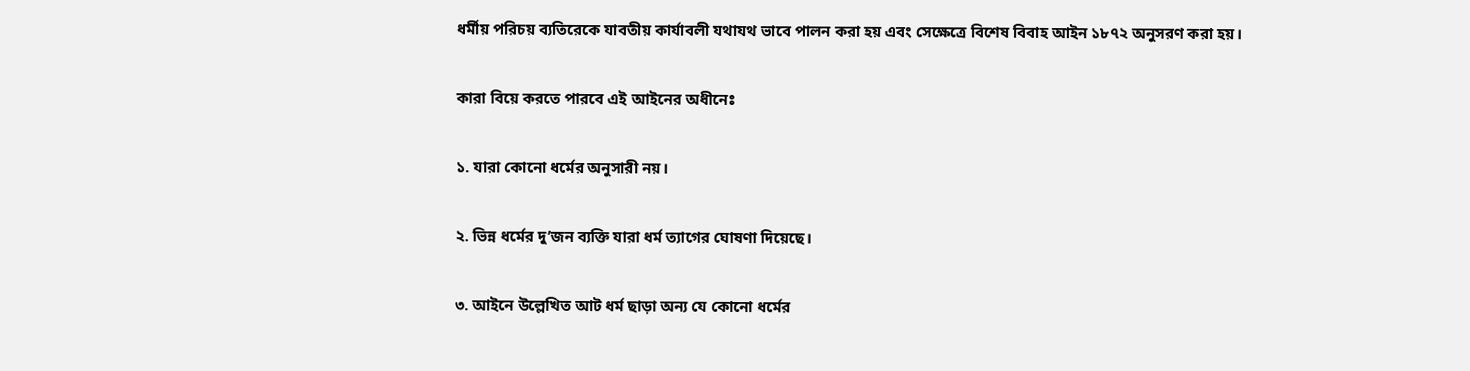ধর্মীয় পরিচয় ব্যতিরেকে যাবতীয় কার্যাবলী যথাযথ ভাবে পালন করা হয় এবং সেক্ষেত্রে বিশেষ বিবাহ আইন ১৮৭২ অনুসরণ করা হয়।

কারা বিয়ে করতে পারবে এই আইনের অধীনেঃ

১. যারা কোনো ধর্মের অনুসারী নয়।

২. ভিন্ন ধর্মের দু’জন ব্যক্তি যারা ধর্ম ত্যাগের ঘোষণা দিয়েছে।

৩. আইনে উল্লেখিত আট ধর্ম ছাড়া অন্য যে কোনো ধর্মের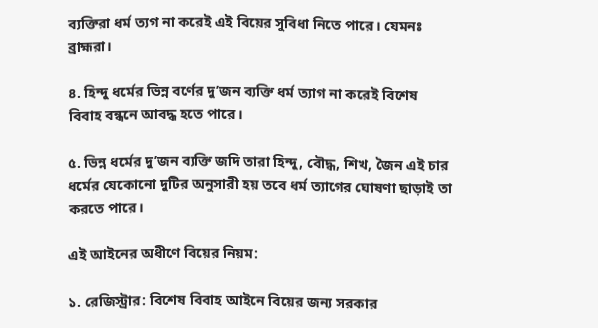ব্যক্তিরা ধর্ম ত্যগ না করেই এই বিয়ের সুবিধা নিতে পারে। যেমনঃ ব্রাহ্মরা।

৪. হিন্দু ধর্মের ভিন্ন বর্ণের দু’জন ব্যক্তি ধর্ম ত্যাগ না করেই বিশেষ বিবাহ বন্ধনে আবদ্ধ হতে পারে।

৫. ভিন্ন ধর্মের দু’জন ব্যক্তি জদি তারা হিন্দু, বৌদ্ধ, শিখ, জৈন এই চার ধর্মের যেকোনো দুটির অনুসারী হয় তবে ধর্ম ত্যাগের ঘোষণা ছাড়াই তা করতে পারে।

এই আইনের অধীণে বিয়ের নিয়ম:

১. রেজিস্ট্রার: বিশেষ বিবাহ আইনে বিয়ের জন্য সরকার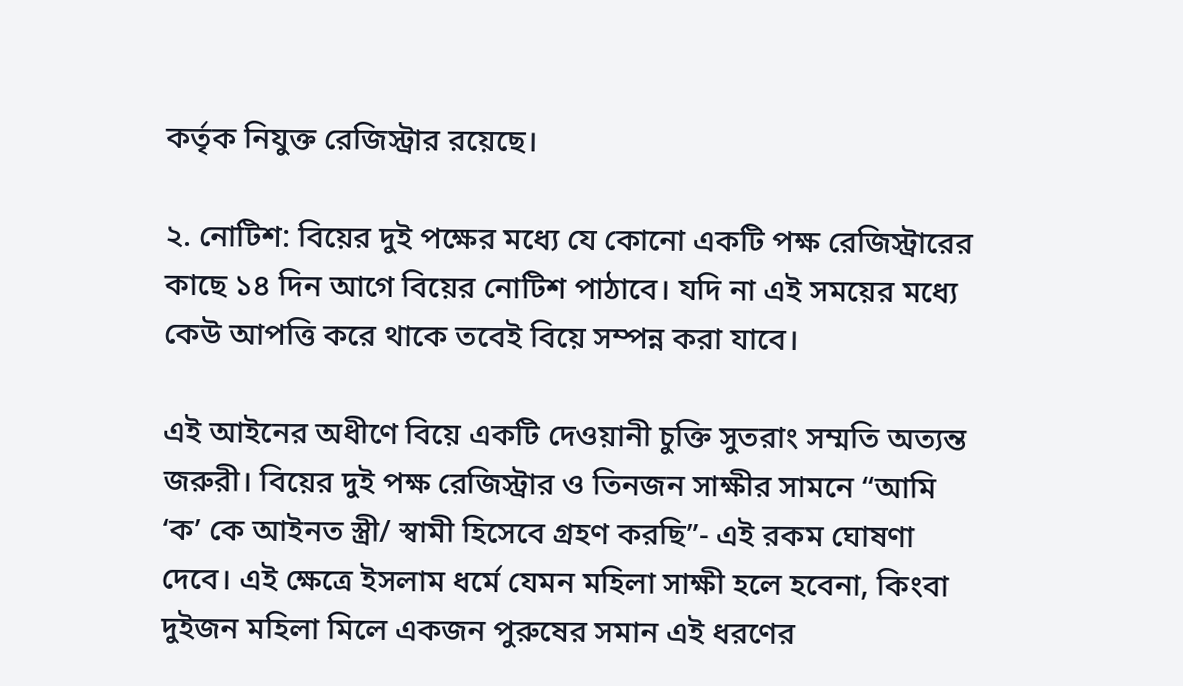কর্তৃক নিযুক্ত রেজিস্ট্রার রয়েছে।

২. নোটিশ: বিয়ের দুই পক্ষের মধ্যে যে কোনো একটি পক্ষ রেজিস্ট্রারের কাছে ১৪ দিন আগে বিয়ের নোটিশ পাঠাবে। যদি না এই সময়ের মধ্যে কেউ আপত্তি করে থাকে তবেই বিয়ে সম্পন্ন করা যাবে।

এই আইনের অধীণে বিয়ে একটি দেওয়ানী চুক্তি সুতরাং সম্মতি অত্যন্ত জরুরী। বিয়ের দুই পক্ষ রেজিস্ট্রার ও তিনজন সাক্ষীর সামনে “আমি ‘ক’ কে আইনত স্ত্রী/ স্বামী হিসেবে গ্রহণ করছি”- এই রকম ঘোষণা দেবে। এই ক্ষেত্রে ইসলাম ধর্মে যেমন মহিলা সাক্ষী হলে হবেনা, কিংবা দুইজন মহিলা মিলে একজন পুরুষের সমান এই ধরণের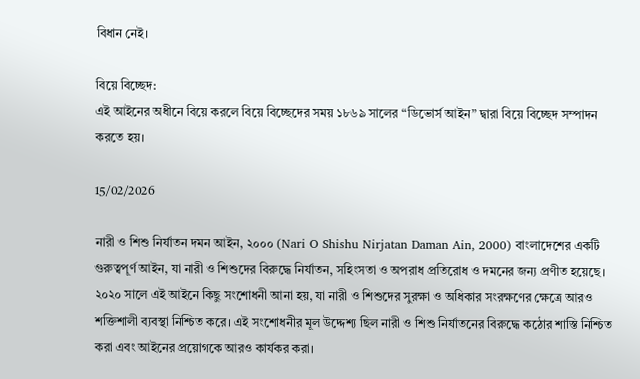বিধান নেই।

বিয়ে বিচ্ছেদ:
এই আইনের অধীনে বিয়ে করলে বিয়ে বিচ্ছেদের সময় ১৮৬৯ সালের “ডিভোর্স আইন” দ্বারা বিয়ে বিচ্ছেদ সম্পাদন করতে হয়।

15/02/2026

নারী ও শিশু নির্যাতন দমন আইন, ২০০০ (Nari O Shishu Nirjatan Daman Ain, 2000) বাংলাদেশের একটি গুরুত্বপূর্ণ আইন, যা নারী ও শিশুদের বিরুদ্ধে নির্যাতন, সহিংসতা ও অপরাধ প্রতিরোধ ও দমনের জন্য প্রণীত হয়েছে। ২০২০ সালে এই আইনে কিছু সংশোধনী আনা হয়, যা নারী ও শিশুদের সুরক্ষা ও অধিকার সংরক্ষণের ক্ষেত্রে আরও শক্তিশালী ব্যবস্থা নিশ্চিত করে। এই সংশোধনীর মূল উদ্দেশ্য ছিল নারী ও শিশু নির্যাতনের বিরুদ্ধে কঠোর শাস্তি নিশ্চিত করা এবং আইনের প্রয়োগকে আরও কার্যকর করা।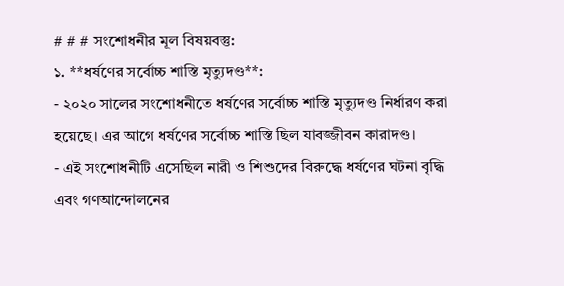# # # সংশোধনীর মূল বিষয়বস্তু:
১. **ধর্ষণের সর্বোচ্চ শাস্তি মৃত্যুদণ্ড**:
- ২০২০ সালের সংশোধনীতে ধর্ষণের সর্বোচ্চ শাস্তি মৃত্যুদণ্ড নির্ধারণ করা হয়েছে। এর আগে ধর্ষণের সর্বোচ্চ শাস্তি ছিল যাবজ্জীবন কারাদণ্ড।
- এই সংশোধনীটি এসেছিল নারী ও শিশুদের বিরুদ্ধে ধর্ষণের ঘটনা বৃদ্ধি এবং গণআন্দোলনের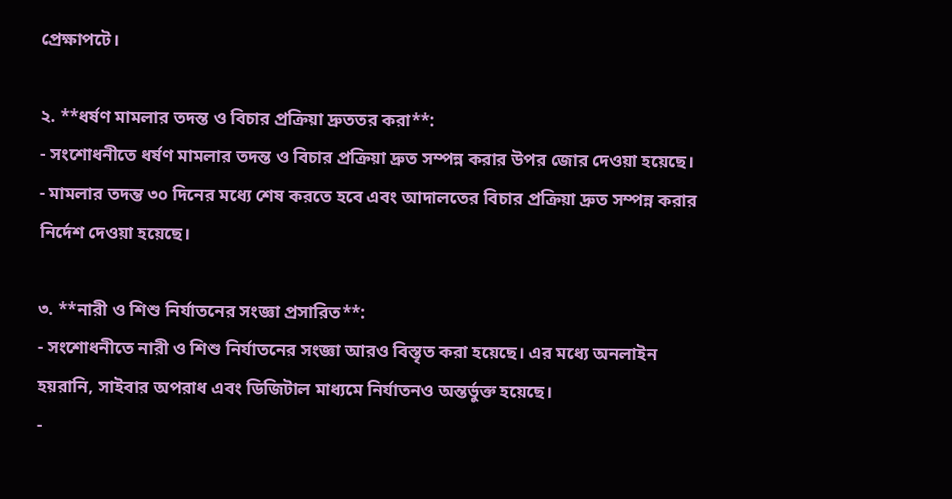প্রেক্ষাপটে।

২. **ধর্ষণ মামলার তদন্ত ও বিচার প্রক্রিয়া দ্রুততর করা**:
- সংশোধনীতে ধর্ষণ মামলার তদন্ত ও বিচার প্রক্রিয়া দ্রুত সম্পন্ন করার উপর জোর দেওয়া হয়েছে।
- মামলার তদন্ত ৩০ দিনের মধ্যে শেষ করতে হবে এবং আদালতের বিচার প্রক্রিয়া দ্রুত সম্পন্ন করার নির্দেশ দেওয়া হয়েছে।

৩. **নারী ও শিশু নির্যাতনের সংজ্ঞা প্রসারিত**:
- সংশোধনীতে নারী ও শিশু নির্যাতনের সংজ্ঞা আরও বিস্তৃত করা হয়েছে। এর মধ্যে অনলাইন হয়রানি, সাইবার অপরাধ এবং ডিজিটাল মাধ্যমে নির্যাতনও অন্তর্ভুক্ত হয়েছে।
-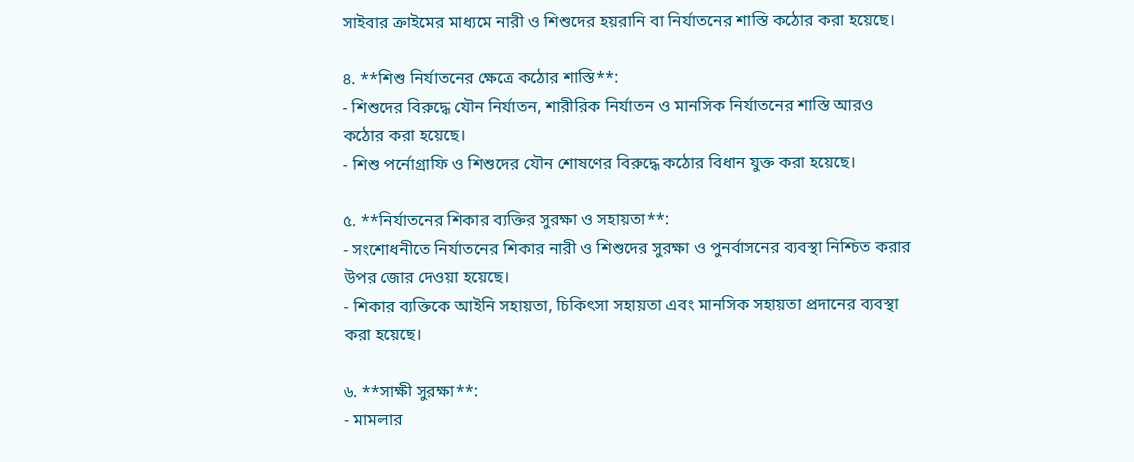সাইবার ক্রাইমের মাধ্যমে নারী ও শিশুদের হয়রানি বা নির্যাতনের শাস্তি কঠোর করা হয়েছে।

৪. **শিশু নির্যাতনের ক্ষেত্রে কঠোর শাস্তি**:
- শিশুদের বিরুদ্ধে যৌন নির্যাতন, শারীরিক নির্যাতন ও মানসিক নির্যাতনের শাস্তি আরও কঠোর করা হয়েছে।
- শিশু পর্নোগ্রাফি ও শিশুদের যৌন শোষণের বিরুদ্ধে কঠোর বিধান যুক্ত করা হয়েছে।

৫. **নির্যাতনের শিকার ব্যক্তির সুরক্ষা ও সহায়তা**:
- সংশোধনীতে নির্যাতনের শিকার নারী ও শিশুদের সুরক্ষা ও পুনর্বাসনের ব্যবস্থা নিশ্চিত করার উপর জোর দেওয়া হয়েছে।
- শিকার ব্যক্তিকে আইনি সহায়তা, চিকিৎসা সহায়তা এবং মানসিক সহায়তা প্রদানের ব্যবস্থা করা হয়েছে।

৬. **সাক্ষী সুরক্ষা**:
- মামলার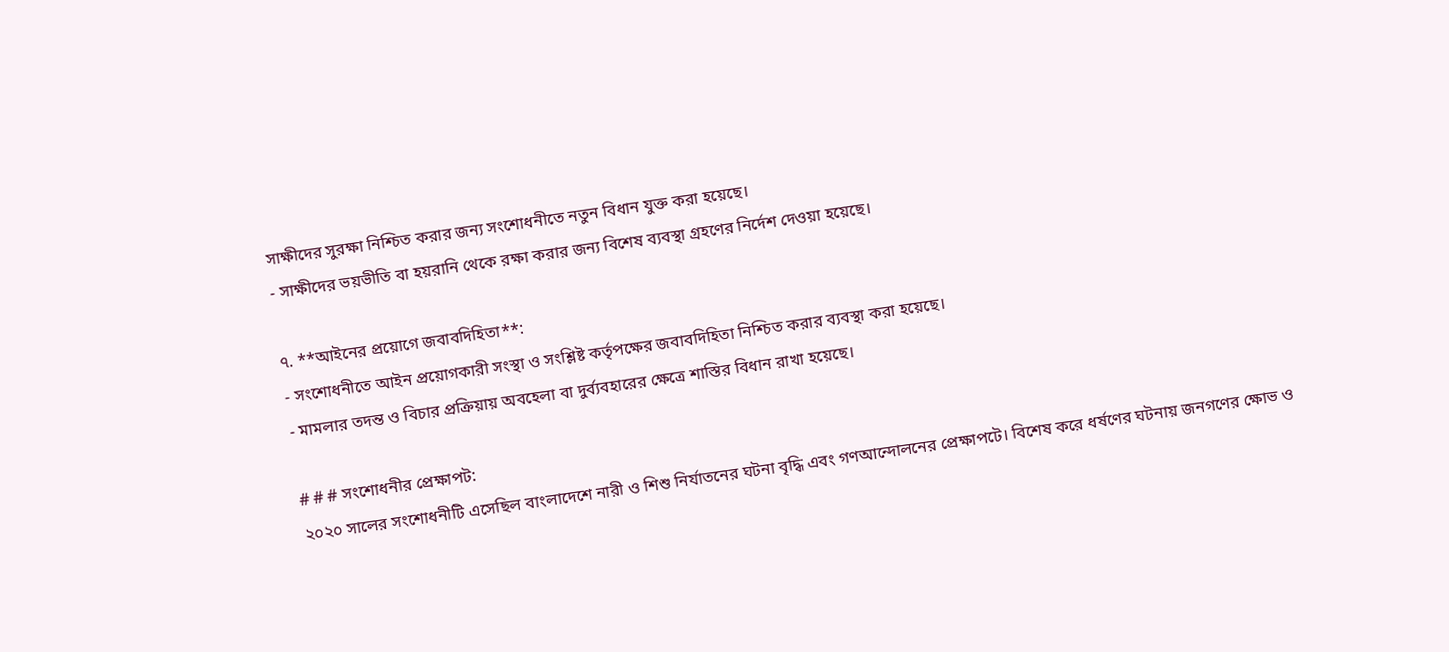সাক্ষীদের সুরক্ষা নিশ্চিত করার জন্য সংশোধনীতে নতুন বিধান যুক্ত করা হয়েছে।
- সাক্ষীদের ভয়ভীতি বা হয়রানি থেকে রক্ষা করার জন্য বিশেষ ব্যবস্থা গ্রহণের নির্দেশ দেওয়া হয়েছে।

৭. **আইনের প্রয়োগে জবাবদিহিতা**:
- সংশোধনীতে আইন প্রয়োগকারী সংস্থা ও সংশ্লিষ্ট কর্তৃপক্ষের জবাবদিহিতা নিশ্চিত করার ব্যবস্থা করা হয়েছে।
- মামলার তদন্ত ও বিচার প্রক্রিয়ায় অবহেলা বা দুর্ব্যবহারের ক্ষেত্রে শাস্তির বিধান রাখা হয়েছে।

# # # সংশোধনীর প্রেক্ষাপট:
২০২০ সালের সংশোধনীটি এসেছিল বাংলাদেশে নারী ও শিশু নির্যাতনের ঘটনা বৃদ্ধি এবং গণআন্দোলনের প্রেক্ষাপটে। বিশেষ করে ধর্ষণের ঘটনায় জনগণের ক্ষোভ ও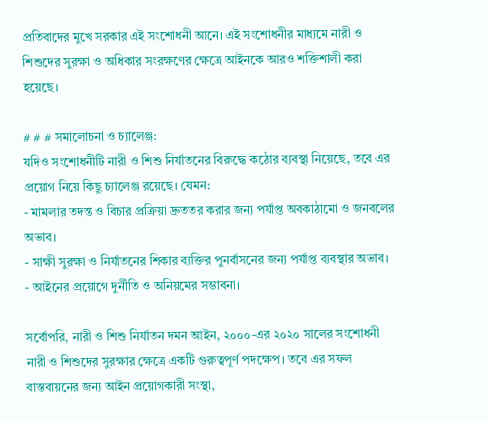প্রতিবাদের মুখে সরকার এই সংশোধনী আনে। এই সংশোধনীর মাধ্যমে নারী ও শিশুদের সুরক্ষা ও অধিকার সংরক্ষণের ক্ষেত্রে আইনকে আরও শক্তিশালী করা হয়েছে।

# # # সমালোচনা ও চ্যালেঞ্জ:
যদিও সংশোধনীটি নারী ও শিশু নির্যাতনের বিরুদ্ধে কঠোর ব্যবস্থা নিয়েছে, তবে এর প্রয়োগ নিয়ে কিছু চ্যালেঞ্জ রয়েছে। যেমন:
- মামলার তদন্ত ও বিচার প্রক্রিয়া দ্রুততর করার জন্য পর্যাপ্ত অবকাঠামো ও জনবলের অভাব।
- সাক্ষী সুরক্ষা ও নির্যাতনের শিকার ব্যক্তির পুনর্বাসনের জন্য পর্যাপ্ত ব্যবস্থার অভাব।
- আইনের প্রয়োগে দুর্নীতি ও অনিয়মের সম্ভাবনা।

সর্বোপরি, নারী ও শিশু নির্যাতন দমন আইন, ২০০০-এর ২০২০ সালের সংশোধনী নারী ও শিশুদের সুরক্ষার ক্ষেত্রে একটি গুরুত্বপূর্ণ পদক্ষেপ। তবে এর সফল বাস্তবায়নের জন্য আইন প্রয়োগকারী সংস্থা,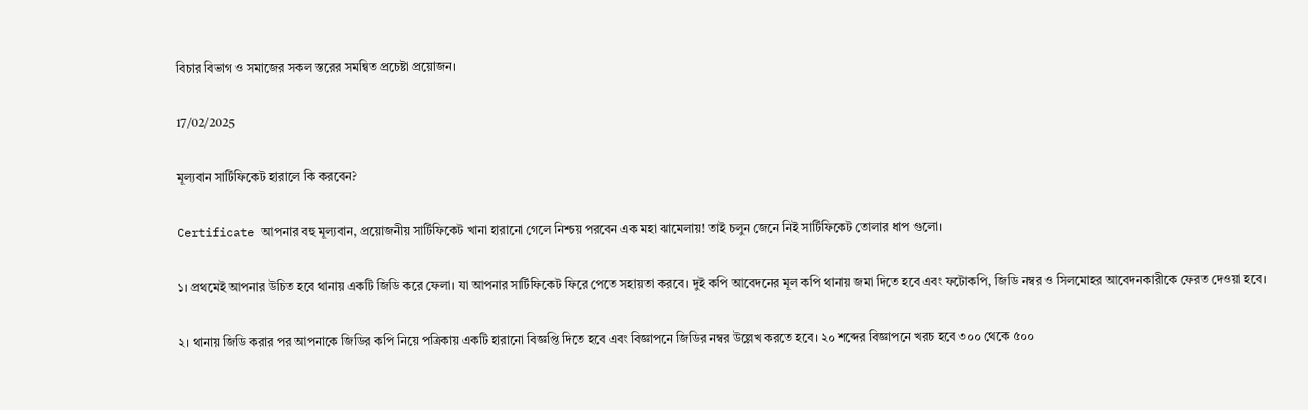বিচার বিভাগ ও সমাজের সকল স্তরের সমন্বিত প্রচেষ্টা প্রয়োজন।

17/02/2025

মূল্যবান সার্টিফিকেট হারালে কি করবেন?

Certificate আপনার বহু মূল্যবান, প্রয়োজনীয় সার্টিফিকেট খানা হারানো গেলে নিশ্চয় পরবেন এক মহা ঝামেলায়! তাই চলুন জেনে নিই সার্টিফিকেট তোলার ধাপ গুলো।

১। প্রথমেই আপনার উচিত হবে থানায় একটি জিডি করে ফেলা। যা আপনার সার্টিফিকেট ফিরে পেতে সহায়তা করবে। দুই কপি আবেদনের মূল কপি থানায় জমা দিতে হবে এবং ফটোকপি, জিডি নম্বর ও সিলমোহর আবেদনকারীকে ফেরত দেওয়া হবে।

২। থানায় জিডি করার পর আপনাকে জিডির কপি নিয়ে পত্রিকায় একটি হারানো বিজ্ঞপ্তি দিতে হবে এবং বিজ্ঞাপনে জিডির নম্বর উল্লেখ করতে হবে। ২০ শব্দের বিজ্ঞাপনে খরচ হবে ৩০০ থেকে ৫০০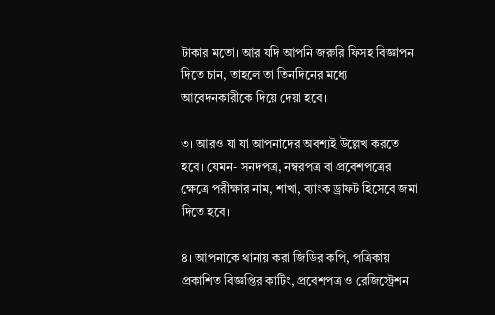টাকার মতো। আর যদি আপনি জরুরি ফিসহ বিজ্ঞাপন দিতে চান, তাহলে তা তিনদিনের মধ্যে আবেদনকারীকে দিয়ে দেয়া হবে।

৩। আরও যা যা আপনাদের অবশ্যই উল্লেখ করতে হবে। যেমন- সনদপত্র, নম্বরপত্র বা প্রবেশপত্রের ক্ষেত্রে পরীক্ষার নাম, শাখা, ব্যাংক ড্রাফট হিসেবে জমা দিতে হবে।

৪। আপনাকে থানায় করা জিডির কপি, পত্রিকায় প্রকাশিত বিজ্ঞপ্তির কাটিং, প্রবেশপত্র ও রেজিস্ট্রেশন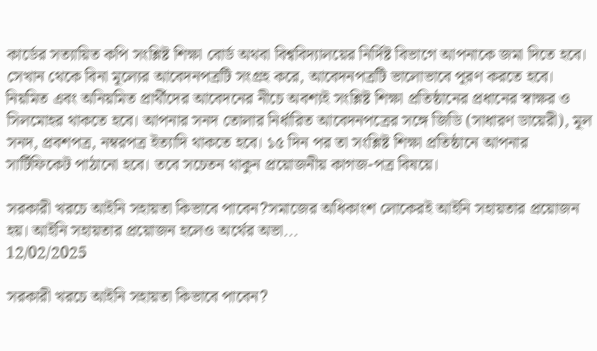কার্ডের সত্যায়িত কপি সংশ্লিষ্ট শিক্ষা বোর্ড অথবা বিশ্ববিদ্যালয়ের নির্দিষ্ট বিভাগে আপনাকে জমা দিতে হবে। সেখান থেকে বিনা মূল্যের আবেদনপত্রটি সংগ্রহ করে, আবেদনপত্রটি ভালোভাবে পূরণ করতে হবে। নিয়মিত এবং অনিয়মিত প্রার্থীদের আবেদনের নীচে অবশ্যই সংশ্লিষ্ট শিক্ষা প্রতিষ্ঠানের প্রধানের স্বাক্ষর ও সিলমোহর থাকতে হবে। আপনার সনদ তোলার নির্ধারিত আবেদনপত্রের সঙ্গে জিডি (সাধারণ ডায়েরী), মূল সনদ, প্রবশপত্র, নম্বরপত্র ইত্যাদি থাকতে হবে। ১৫ দিন পর তা সংশ্লিষ্ট শিক্ষা প্রতিষ্ঠানে আপনার সার্টিফিকেট পাঠানো হবে। তবে সচেতন থাকুন প্রয়োজনীয় কাগজ-পত্র বিষয়ে।

সরকারী খরচে আইনি সহায়তা কিভাবে পাবেন?সমাজের অধিকাংশ লোকেরই আইনি সহায়তার প্রয়োজন হয়। আইনি সহায়তার প্রয়োজন হলেও অর্থের অভা...
12/02/2025

সরকারী খরচে আইনি সহায়তা কিভাবে পাবেন?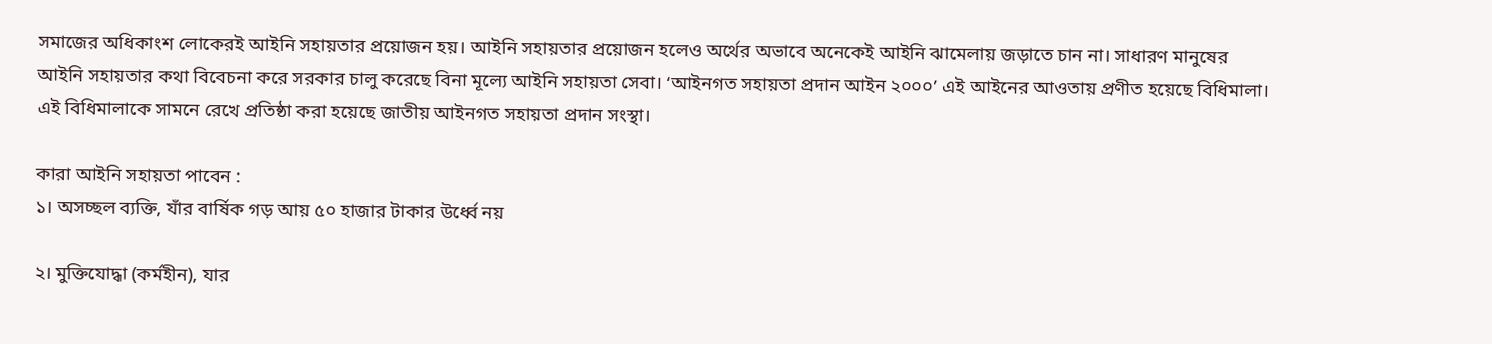সমাজের অধিকাংশ লোকেরই আইনি সহায়তার প্রয়োজন হয়। আইনি সহায়তার প্রয়োজন হলেও অর্থের অভাবে অনেকেই আইনি ঝামেলায় জড়াতে চান না। সাধারণ মানুষের আইনি সহায়তার কথা বিবেচনা করে সরকার চালু করেছে বিনা মূল্যে আইনি সহায়তা সেবা। ‘আইনগত সহায়তা প্রদান আইন ২০০০’ এই আইনের আওতায় প্রণীত হয়েছে বিধিমালা। এই বিধিমালাকে সামনে রেখে প্রতিষ্ঠা করা হয়েছে জাতীয় আইনগত সহায়তা প্রদান সংস্থা।

কারা আইনি সহায়তা পাবেন :
১। অসচ্ছল ব্যক্তি, যাঁর বার্ষিক গড় আয় ৫০ হাজার টাকার উর্ধ্বে নয়

২। মুক্তিযোদ্ধা (কর্মহীন), যার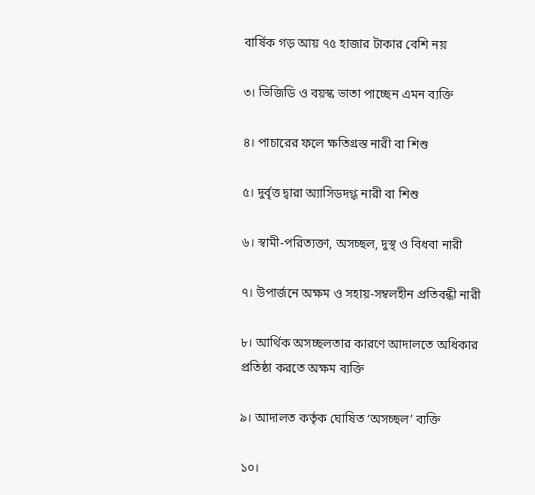বার্ষিক গড় আয় ৭৫ হাজার টাকার বেশি নয়

৩। ভিজিডি ও বয়স্ক ভাতা পাচ্ছেন এমন ব্যক্তি

৪। পাচারের ফলে ক্ষতিগ্রস্ত নারী বা শিশু

৫। দুর্বৃত্ত দ্বারা অ্যাসিডদগ্ধ নারী বা শিশু

৬। স্বামী-পরিত্যক্তা, অসচ্ছল, দুস্থ ও বিধবা নারী

৭। উপার্জনে অক্ষম ও সহায়-সম্বলহীন প্রতিবন্ধী নারী

৮। আর্থিক অসচ্ছলতার কারণে আদালতে অধিকার প্রতিষ্ঠা করতে অক্ষম ব্যক্তি

৯। আদালত কর্তৃক ঘোষিত ‘অসচ্ছল’ ব্যক্তি

১০।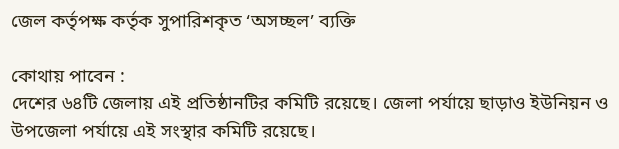জেল কর্তৃপক্ষ কর্তৃক সুপারিশকৃত ‘অসচ্ছল’ ব্যক্তি

কোথায় পাবেন :
দেশের ৬৪টি জেলায় এই প্রতিষ্ঠানটির কমিটি রয়েছে। জেলা পর্যায়ে ছাড়াও ইউনিয়ন ও উপজেলা পর্যায়ে এই সংস্থার কমিটি রয়েছে।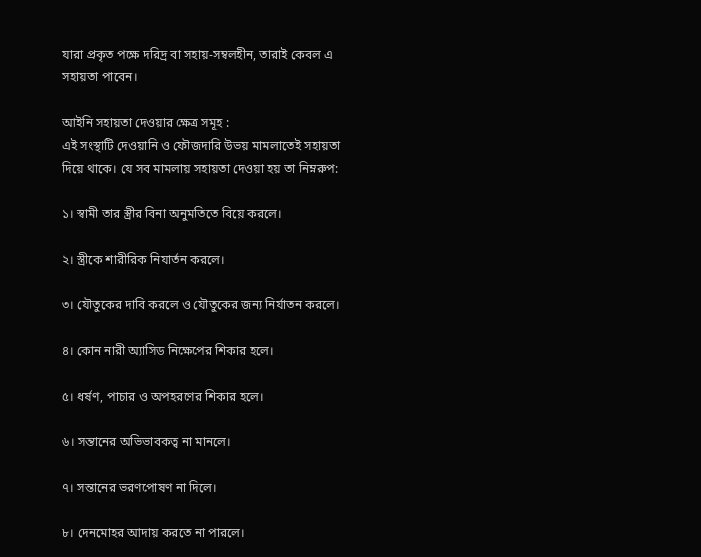যারা প্রকৃত পক্ষে দরিদ্র বা সহায়-সম্বলহীন, তারাই কেবল এ সহায়তা পাবেন।

আইনি সহায়তা দেওয়ার ক্ষেত্র সমূহ :
এই সংস্থাটি দেওয়ানি ও ফৌজদারি উভয় মামলাতেই সহায়তা দিয়ে থাকে। যে সব মামলায় সহায়তা দেওয়া হয় তা নিম্নরুপ:

১। স্বামী তার স্ত্রীর বিনা অনুমতিতে বিয়ে করলে।

২। স্ত্রীকে শারীরিক নিযার্তন করলে।

৩। যৌতুকের দাবি করলে ও যৌতুকের জন্য নির্যাতন করলে।

৪। কোন নারী অ্যাসিড নিক্ষেপের শিকার হলে।

৫। ধর্ষণ, পাচার ও অপহরণের শিকার হলে।

৬। সন্তানের অভিভাবকত্ব না মানলে।

৭। সন্তানের ভরণপোষণ না দিলে।

৮। দেনমোহর আদায় করতে না পারলে।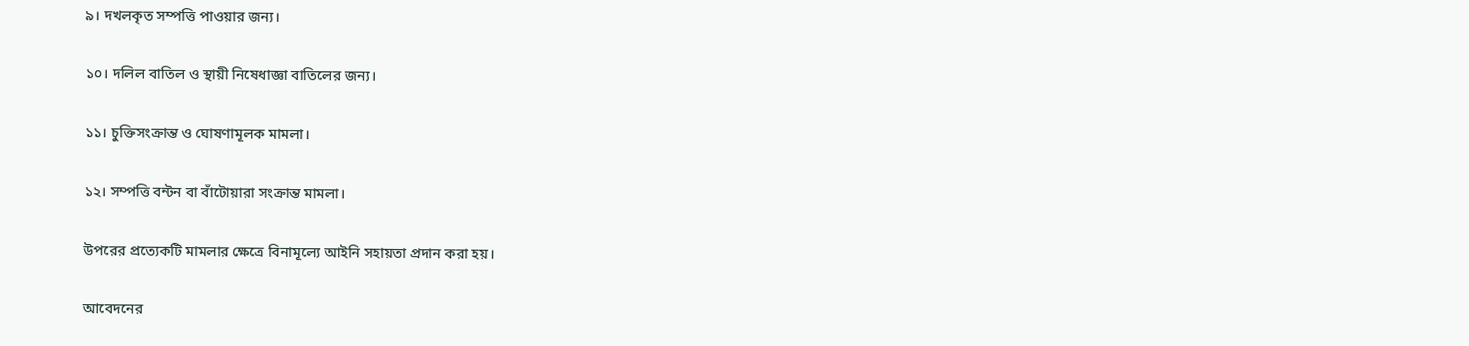৯। দখলকৃত সম্পত্তি পাওয়ার জন্য।

১০। দলিল বাতিল ও স্থায়ী নিষেধাজ্ঞা বাতিলের জন্য।

১১। চুক্তিসংক্রান্ত ও ঘোষণামূলক মামলা।

১২। সম্পত্তি বন্টন বা বাঁটোয়ারা সংক্রান্ত মামলা।

উপরের প্রত্যেকটি মামলার ক্ষেত্রে বিনামূল্যে আইনি সহায়তা প্রদান করা হয়।

আবেদনের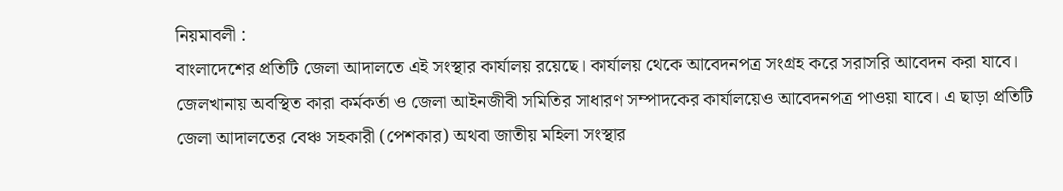নিয়মাবলী :
বাংলাদেশের প্রতিটি জেলা আদালতে এই সংস্থার কার্যালয় রয়েছে। কার্যালয় থেকে আবেদনপত্র সংগ্রহ করে সরাসরি আবেদন করা যাবে। জেলখানায় অবস্থিত কারা কর্মকর্তা ও জেলা আইনজীবী সমিতির সাধারণ সম্পাদকের কার্যালয়েও আবেদনপত্র পাওয়া যাবে। এ ছাড়া প্রতিটি জেলা আদালতের বেঞ্চ সহকারী (পেশকার) অথবা জাতীয় মহিলা সংস্থার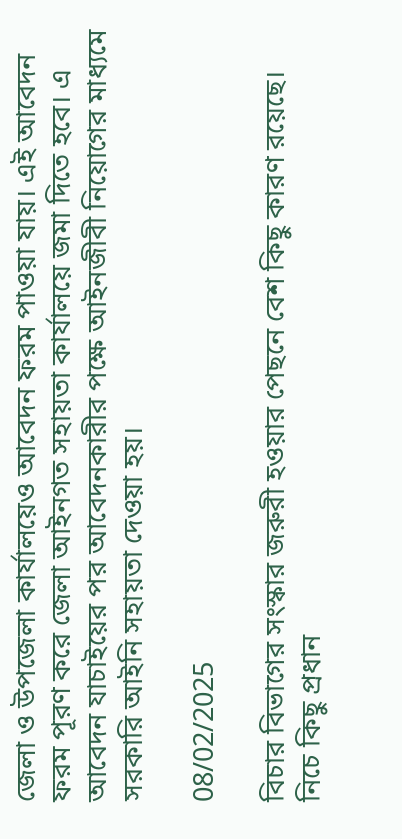জেলা ও উপজেলা কার্যালয়েও আবেদন ফরম পাওয়া যায়। এই আবেদন ফরম পূরণ করে জেলা আইনগত সহায়তা কার্যালয়ে জমা দিতে হবে। এ আবেদন যাচাইয়ের পর আবেদনকারীর পক্ষে আইনজীবী নিয়োগের মাধ্যমে সরকারি আইনি সহায়তা দেওয়া হয়।

08/02/2025

বিচার বিভাগের সংস্কার জরুরী হওয়ার পেছনে বেশ কিছু কারণ রয়েছে। নিচে কিছু প্রধান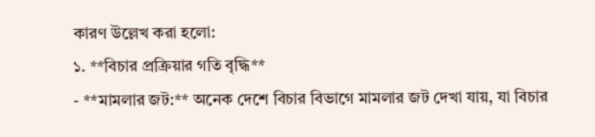কারণ উল্লেখ করা হলো:
১. **বিচার প্রক্রিয়ার গতি বৃদ্ধি**
- **মামলার জট:** অনেক দেশে বিচার বিভাগে মামলার জট দেখা যায়, যা বিচার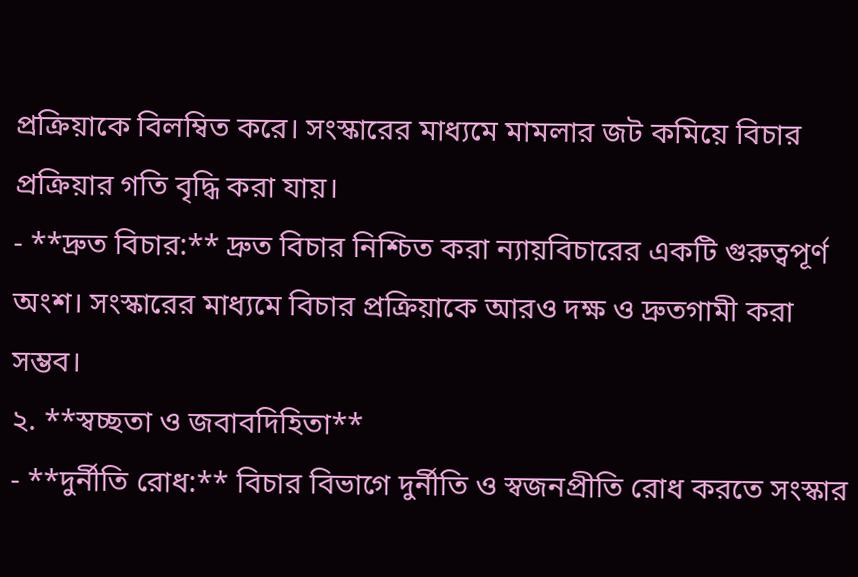প্রক্রিয়াকে বিলম্বিত করে। সংস্কারের মাধ্যমে মামলার জট কমিয়ে বিচার প্রক্রিয়ার গতি বৃদ্ধি করা যায়।
- **দ্রুত বিচার:** দ্রুত বিচার নিশ্চিত করা ন্যায়বিচারের একটি গুরুত্বপূর্ণ অংশ। সংস্কারের মাধ্যমে বিচার প্রক্রিয়াকে আরও দক্ষ ও দ্রুতগামী করা সম্ভব।
২. **স্বচ্ছতা ও জবাবদিহিতা**
- **দুর্নীতি রোধ:** বিচার বিভাগে দুর্নীতি ও স্বজনপ্রীতি রোধ করতে সংস্কার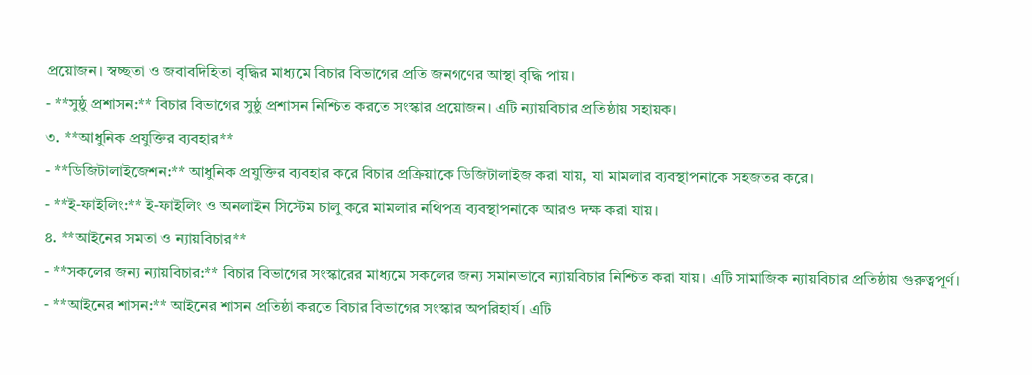প্রয়োজন। স্বচ্ছতা ও জবাবদিহিতা বৃদ্ধির মাধ্যমে বিচার বিভাগের প্রতি জনগণের আস্থা বৃদ্ধি পায়।
- **সুষ্ঠু প্রশাসন:** বিচার বিভাগের সুষ্ঠু প্রশাসন নিশ্চিত করতে সংস্কার প্রয়োজন। এটি ন্যায়বিচার প্রতিষ্ঠায় সহায়ক।
৩. **আধুনিক প্রযুক্তির ব্যবহার**
- **ডিজিটালাইজেশন:** আধুনিক প্রযুক্তির ব্যবহার করে বিচার প্রক্রিয়াকে ডিজিটালাইজ করা যায়, যা মামলার ব্যবস্থাপনাকে সহজতর করে।
- **ই-ফাইলিং:** ই-ফাইলিং ও অনলাইন সিস্টেম চালু করে মামলার নথিপত্র ব্যবস্থাপনাকে আরও দক্ষ করা যায়।
৪. **আইনের সমতা ও ন্যায়বিচার**
- **সকলের জন্য ন্যায়বিচার:** বিচার বিভাগের সংস্কারের মাধ্যমে সকলের জন্য সমানভাবে ন্যায়বিচার নিশ্চিত করা যায়। এটি সামাজিক ন্যায়বিচার প্রতিষ্ঠায় গুরুত্বপূর্ণ।
- **আইনের শাসন:** আইনের শাসন প্রতিষ্ঠা করতে বিচার বিভাগের সংস্কার অপরিহার্য। এটি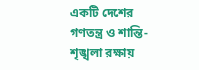একটি দেশের গণতন্ত্র ও শান্তি-শৃঙ্খলা রক্ষায়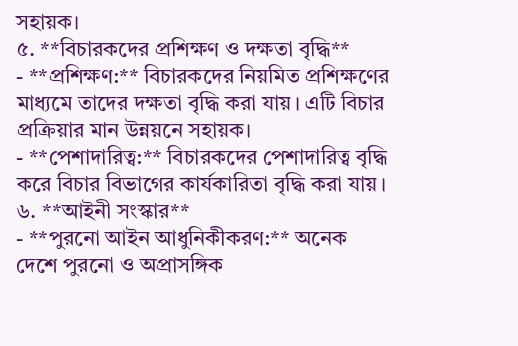সহায়ক।
৫. **বিচারকদের প্রশিক্ষণ ও দক্ষতা বৃদ্ধি**
- **প্রশিক্ষণ:** বিচারকদের নিয়মিত প্রশিক্ষণের মাধ্যমে তাদের দক্ষতা বৃদ্ধি করা যায়। এটি বিচার প্রক্রিয়ার মান উন্নয়নে সহায়ক।
- **পেশাদারিত্ব:** বিচারকদের পেশাদারিত্ব বৃদ্ধি করে বিচার বিভাগের কার্যকারিতা বৃদ্ধি করা যায়।
৬. **আইনী সংস্কার**
- **পুরনো আইন আধুনিকীকরণ:** অনেক দেশে পুরনো ও অপ্রাসঙ্গিক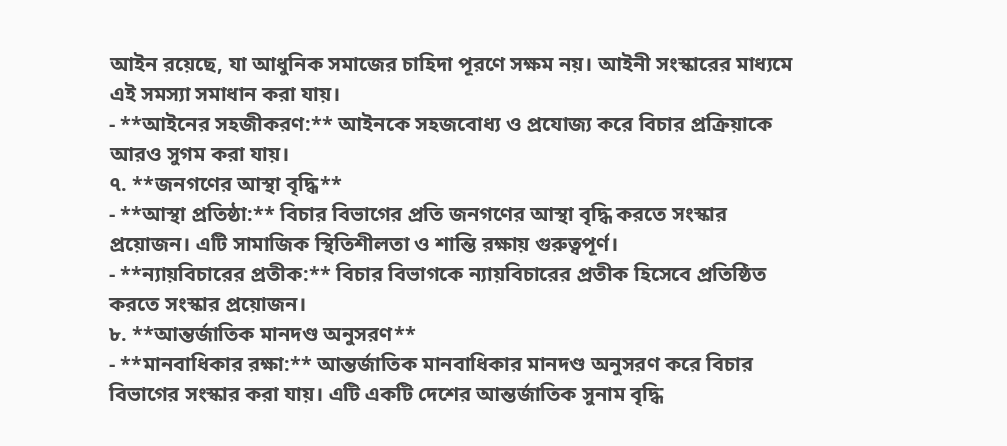আইন রয়েছে, যা আধুনিক সমাজের চাহিদা পূরণে সক্ষম নয়। আইনী সংস্কারের মাধ্যমে এই সমস্যা সমাধান করা যায়।
- **আইনের সহজীকরণ:** আইনকে সহজবোধ্য ও প্রযোজ্য করে বিচার প্রক্রিয়াকে আরও সুগম করা যায়।
৭. **জনগণের আস্থা বৃদ্ধি**
- **আস্থা প্রতিষ্ঠা:** বিচার বিভাগের প্রতি জনগণের আস্থা বৃদ্ধি করতে সংস্কার প্রয়োজন। এটি সামাজিক স্থিতিশীলতা ও শান্তি রক্ষায় গুরুত্বপূর্ণ।
- **ন্যায়বিচারের প্রতীক:** বিচার বিভাগকে ন্যায়বিচারের প্রতীক হিসেবে প্রতিষ্ঠিত করতে সংস্কার প্রয়োজন।
৮. **আন্তর্জাতিক মানদণ্ড অনুসরণ**
- **মানবাধিকার রক্ষা:** আন্তর্জাতিক মানবাধিকার মানদণ্ড অনুসরণ করে বিচার বিভাগের সংস্কার করা যায়। এটি একটি দেশের আন্তর্জাতিক সুনাম বৃদ্ধি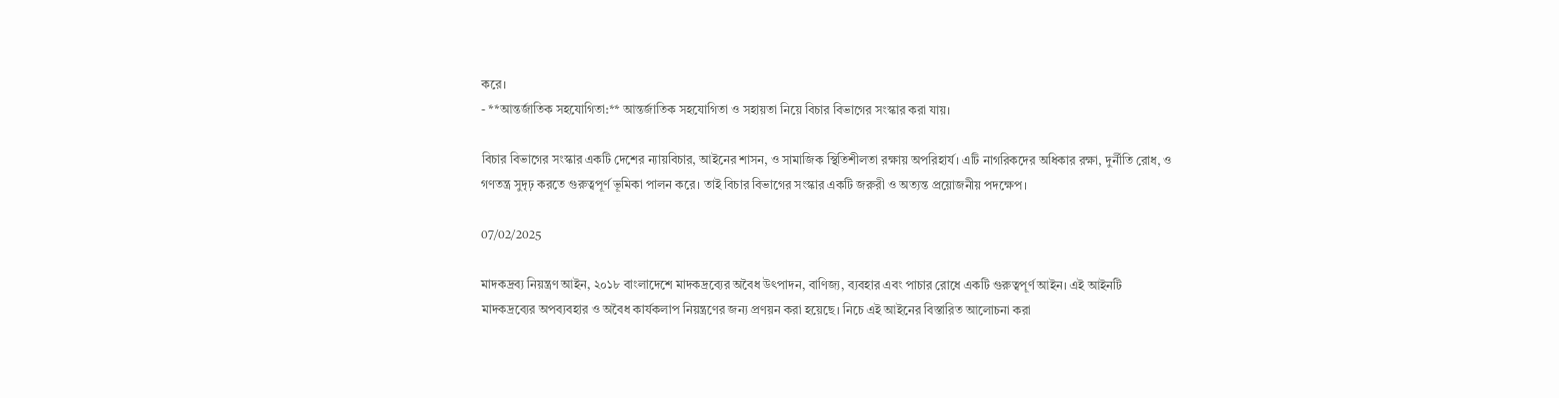করে।
- **আন্তর্জাতিক সহযোগিতা:** আন্তর্জাতিক সহযোগিতা ও সহায়তা নিয়ে বিচার বিভাগের সংস্কার করা যায়।

বিচার বিভাগের সংস্কার একটি দেশের ন্যায়বিচার, আইনের শাসন, ও সামাজিক স্থিতিশীলতা রক্ষায় অপরিহার্য। এটি নাগরিকদের অধিকার রক্ষা, দুর্নীতি রোধ, ও গণতন্ত্র সুদৃঢ় করতে গুরুত্বপূর্ণ ভূমিকা পালন করে। তাই বিচার বিভাগের সংস্কার একটি জরুরী ও অত্যন্ত প্রয়োজনীয় পদক্ষেপ।

07/02/2025

মাদকদ্রব্য নিয়ন্ত্রণ আইন, ২০১৮ বাংলাদেশে মাদকদ্রব্যের অবৈধ উৎপাদন, বাণিজ্য, ব্যবহার এবং পাচার রোধে একটি গুরুত্বপূর্ণ আইন। এই আইনটি মাদকদ্রব্যের অপব্যবহার ও অবৈধ কার্যকলাপ নিয়ন্ত্রণের জন্য প্রণয়ন করা হয়েছে। নিচে এই আইনের বিস্তারিত আলোচনা করা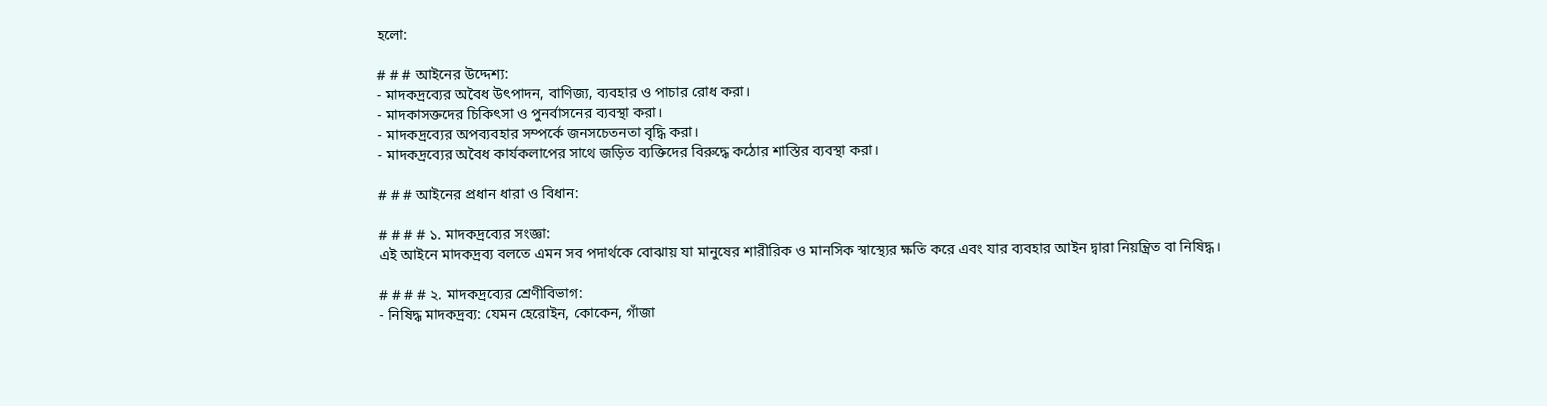হলো:

# # # আইনের উদ্দেশ্য:
- মাদকদ্রব্যের অবৈধ উৎপাদন, বাণিজ্য, ব্যবহার ও পাচার রোধ করা।
- মাদকাসক্তদের চিকিৎসা ও পুনর্বাসনের ব্যবস্থা করা।
- মাদকদ্রব্যের অপব্যবহার সম্পর্কে জনসচেতনতা বৃদ্ধি করা।
- মাদকদ্রব্যের অবৈধ কার্যকলাপের সাথে জড়িত ব্যক্তিদের বিরুদ্ধে কঠোর শাস্তির ব্যবস্থা করা।

# # # আইনের প্রধান ধারা ও বিধান:

# # # # ১. মাদকদ্রব্যের সংজ্ঞা:
এই আইনে মাদকদ্রব্য বলতে এমন সব পদার্থকে বোঝায় যা মানুষের শারীরিক ও মানসিক স্বাস্থ্যের ক্ষতি করে এবং যার ব্যবহার আইন দ্বারা নিয়ন্ত্রিত বা নিষিদ্ধ।

# # # # ২. মাদকদ্রব্যের শ্রেণীবিভাগ:
- নিষিদ্ধ মাদকদ্রব্য: যেমন হেরোইন, কোকেন, গাঁজা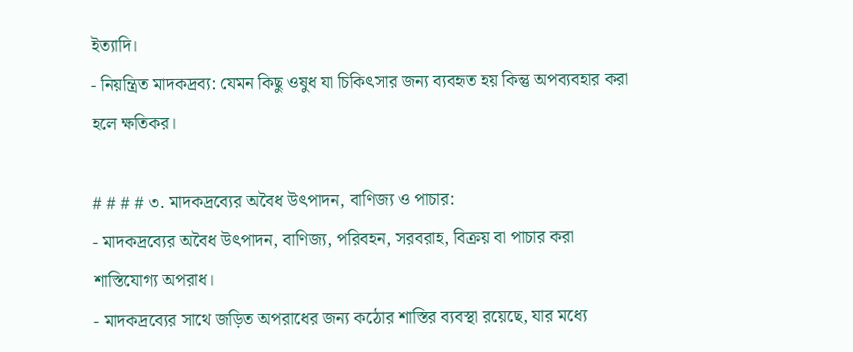ইত্যাদি।
- নিয়ন্ত্রিত মাদকদ্রব্য: যেমন কিছু ওষুধ যা চিকিৎসার জন্য ব্যবহৃত হয় কিন্তু অপব্যবহার করা হলে ক্ষতিকর।

# # # # ৩. মাদকদ্রব্যের অবৈধ উৎপাদন, বাণিজ্য ও পাচার:
- মাদকদ্রব্যের অবৈধ উৎপাদন, বাণিজ্য, পরিবহন, সরবরাহ, বিক্রয় বা পাচার করা শাস্তিযোগ্য অপরাধ।
- মাদকদ্রব্যের সাথে জড়িত অপরাধের জন্য কঠোর শাস্তির ব্যবস্থা রয়েছে, যার মধ্যে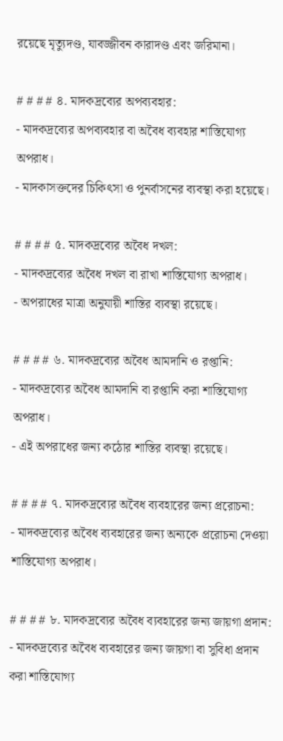রয়েছে মৃত্যুদণ্ড, যাবজ্জীবন কারাদণ্ড এবং জরিমানা।

# # # # ৪. মাদকদ্রব্যের অপব্যবহার:
- মাদকদ্রব্যের অপব্যবহার বা অবৈধ ব্যবহার শাস্তিযোগ্য অপরাধ।
- মাদকাসক্তদের চিকিৎসা ও পুনর্বাসনের ব্যবস্থা করা হয়েছে।

# # # # ৫. মাদকদ্রব্যের অবৈধ দখল:
- মাদকদ্রব্যের অবৈধ দখল বা রাখা শাস্তিযোগ্য অপরাধ।
- অপরাধের মাত্রা অনুযায়ী শাস্তির ব্যবস্থা রয়েছে।

# # # # ৬. মাদকদ্রব্যের অবৈধ আমদানি ও রপ্তানি:
- মাদকদ্রব্যের অবৈধ আমদানি বা রপ্তানি করা শাস্তিযোগ্য অপরাধ।
- এই অপরাধের জন্য কঠোর শাস্তির ব্যবস্থা রয়েছে।

# # # # ৭. মাদকদ্রব্যের অবৈধ ব্যবহারের জন্য প্ররোচনা:
- মাদকদ্রব্যের অবৈধ ব্যবহারের জন্য অন্যকে প্ররোচনা দেওয়া শাস্তিযোগ্য অপরাধ।

# # # # ৮. মাদকদ্রব্যের অবৈধ ব্যবহারের জন্য জায়গা প্রদান:
- মাদকদ্রব্যের অবৈধ ব্যবহারের জন্য জায়গা বা সুবিধা প্রদান করা শাস্তিযোগ্য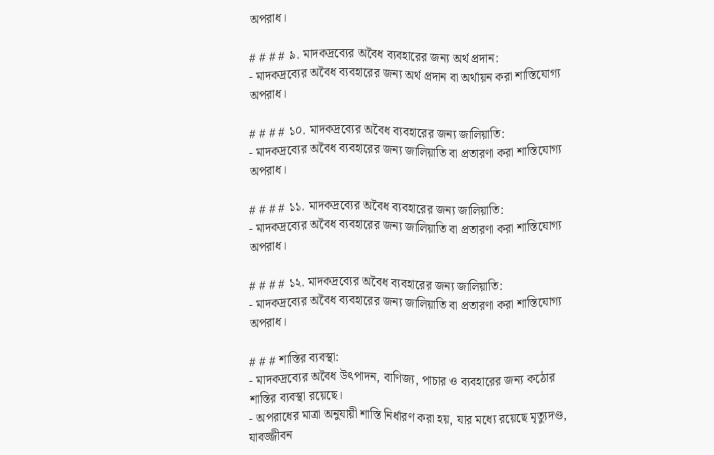অপরাধ।

# # # # ৯. মাদকদ্রব্যের অবৈধ ব্যবহারের জন্য অর্থ প্রদান:
- মাদকদ্রব্যের অবৈধ ব্যবহারের জন্য অর্থ প্রদান বা অর্থায়ন করা শাস্তিযোগ্য অপরাধ।

# # # # ১০. মাদকদ্রব্যের অবৈধ ব্যবহারের জন্য জালিয়াতি:
- মাদকদ্রব্যের অবৈধ ব্যবহারের জন্য জালিয়াতি বা প্রতারণা করা শাস্তিযোগ্য অপরাধ।

# # # # ১১. মাদকদ্রব্যের অবৈধ ব্যবহারের জন্য জালিয়াতি:
- মাদকদ্রব্যের অবৈধ ব্যবহারের জন্য জালিয়াতি বা প্রতারণা করা শাস্তিযোগ্য অপরাধ।

# # # # ১২. মাদকদ্রব্যের অবৈধ ব্যবহারের জন্য জালিয়াতি:
- মাদকদ্রব্যের অবৈধ ব্যবহারের জন্য জালিয়াতি বা প্রতারণা করা শাস্তিযোগ্য অপরাধ।

# # # শাস্তির ব্যবস্থা:
- মাদকদ্রব্যের অবৈধ উৎপাদন, বাণিজ্য, পাচার ও ব্যবহারের জন্য কঠোর শাস্তির ব্যবস্থা রয়েছে।
- অপরাধের মাত্রা অনুযায়ী শাস্তি নির্ধারণ করা হয়, যার মধ্যে রয়েছে মৃত্যুদণ্ড, যাবজ্জীবন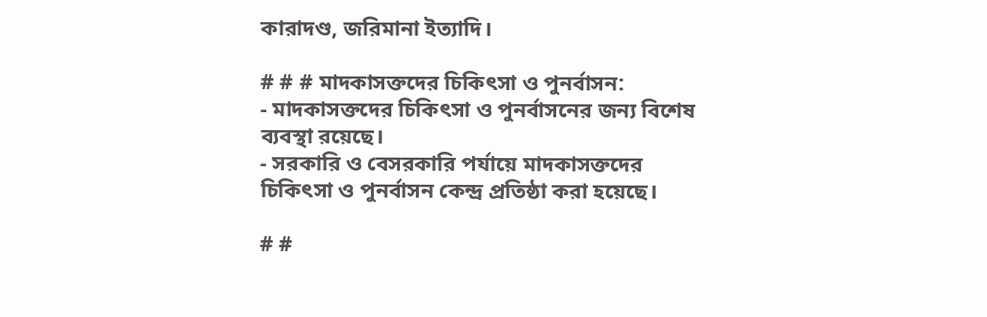কারাদণ্ড, জরিমানা ইত্যাদি।

# # # মাদকাসক্তদের চিকিৎসা ও পুনর্বাসন:
- মাদকাসক্তদের চিকিৎসা ও পুনর্বাসনের জন্য বিশেষ ব্যবস্থা রয়েছে।
- সরকারি ও বেসরকারি পর্যায়ে মাদকাসক্তদের চিকিৎসা ও পুনর্বাসন কেন্দ্র প্রতিষ্ঠা করা হয়েছে।

# #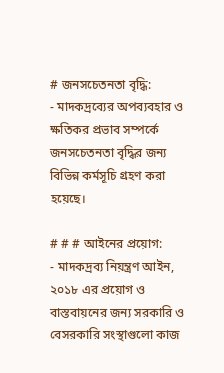# জনসচেতনতা বৃদ্ধি:
- মাদকদ্রব্যের অপব্যবহার ও ক্ষতিকর প্রভাব সম্পর্কে জনসচেতনতা বৃদ্ধির জন্য বিভিন্ন কর্মসূচি গ্রহণ করা হয়েছে।

# # # আইনের প্রয়োগ:
- মাদকদ্রব্য নিয়ন্ত্রণ আইন, ২০১৮ এর প্রয়োগ ও বাস্তবায়নের জন্য সরকারি ও বেসরকারি সংস্থাগুলো কাজ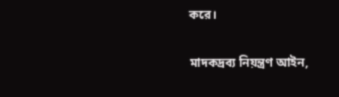করে।

মাদকদ্রব্য নিয়ন্ত্রণ আইন,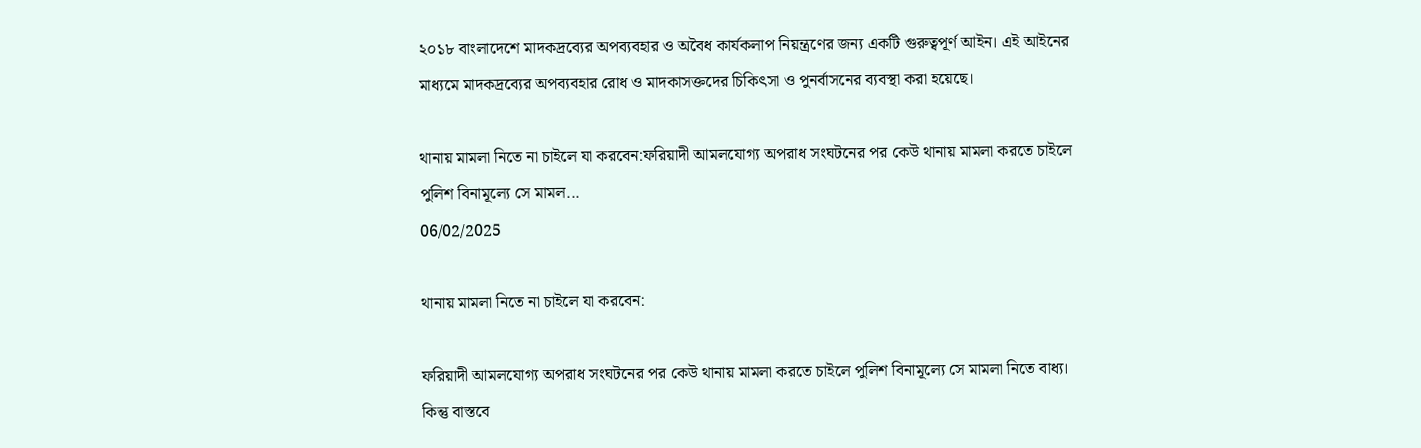২০১৮ বাংলাদেশে মাদকদ্রব্যের অপব্যবহার ও অবৈধ কার্যকলাপ নিয়ন্ত্রণের জন্য একটি গুরুত্বপূর্ণ আইন। এই আইনের মাধ্যমে মাদকদ্রব্যের অপব্যবহার রোধ ও মাদকাসক্তদের চিকিৎসা ও পুনর্বাসনের ব্যবস্থা করা হয়েছে।

থানায় মামলা নিতে না চাইলে যা করবেন:ফরিয়াদী আমলযোগ্য অপরাধ সংঘটনের পর কেউ থানায় মামলা করতে চাইলে পুলিশ বিনামূল্যে সে মামল...
06/02/2025

থানায় মামলা নিতে না চাইলে যা করবেন:

ফরিয়াদী আমলযোগ্য অপরাধ সংঘটনের পর কেউ থানায় মামলা করতে চাইলে পুলিশ বিনামূল্যে সে মামলা নিতে বাধ্য। কিন্তু বাস্তবে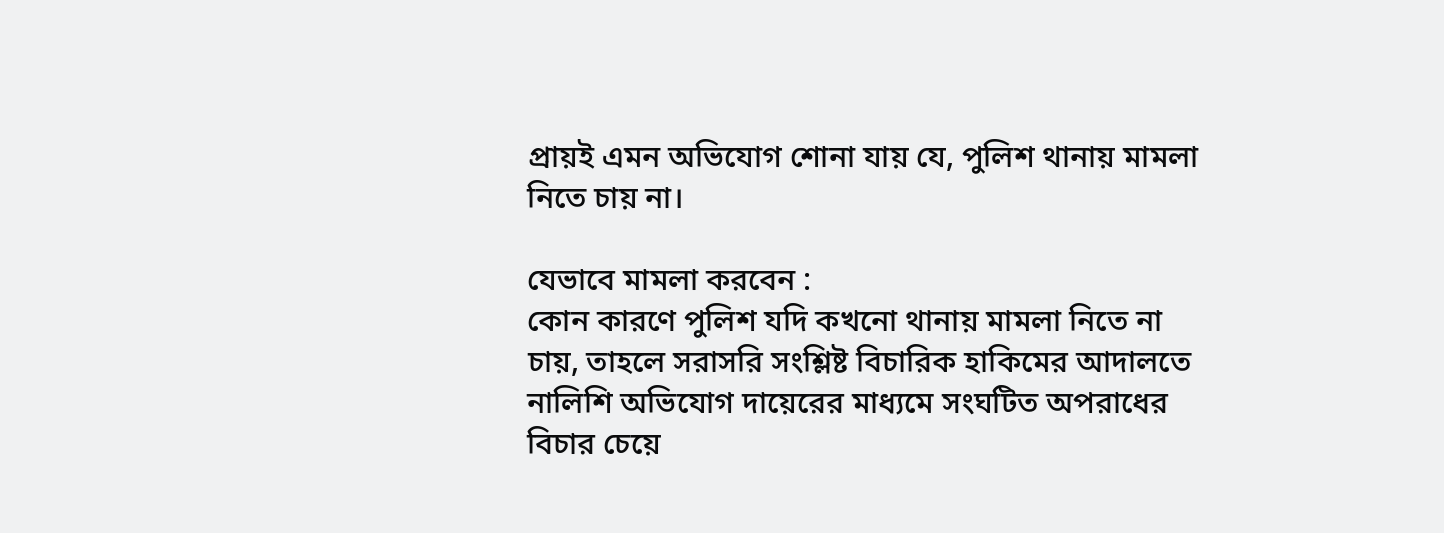প্রায়ই এমন অভিযোগ শোনা যায় যে, পুলিশ থানায় মামলা নিতে চায় না।

যেভাবে মামলা করবেন :
কোন কারণে পুলিশ যদি কখনো থানায় মামলা নিতে না চায়, তাহলে সরাসরি সংশ্লিষ্ট বিচারিক হাকিমের আদালতে নালিশি অভিযোগ দায়েরের মাধ্যমে সংঘটিত অপরাধের বিচার চেয়ে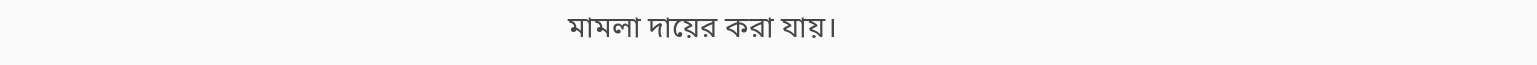মামলা দায়ের করা যায়।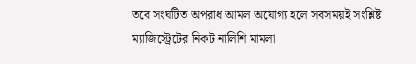তবে সংঘটিত অপরাধ আমল অযোগ্য হলে সবসময়ই সংশ্লিষ্ট ম্যাজিস্ট্রেটের নিকট নালিশি মামলা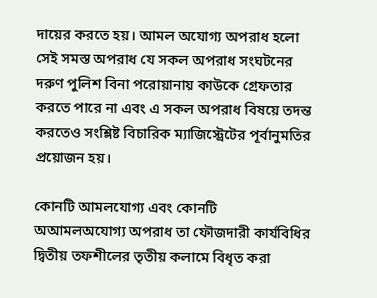দায়ের করতে হয়। আমল অযোগ্য অপরাধ হলো সেই সমস্ত অপরাধ যে সকল অপরাধ সংঘটনের দরুণ পুলিশ বিনা পরোয়ানায় কাউকে গ্রেফতার করতে পারে না এবং এ সকল অপরাধ বিষয়ে তদন্ত করতেও সংশ্লিষ্ট বিচারিক ম্যাজিস্ট্রেটের পূর্বানুমতির প্রয়োজন হয়।

কোনটি আমলযোগ্য এবং কোনটি অআমলঅযোগ্য অপরাধ তা ফৌজদারী কার্যবিধির দ্বিতীয় তফশীলের তৃতীয় কলামে বিধৃত করা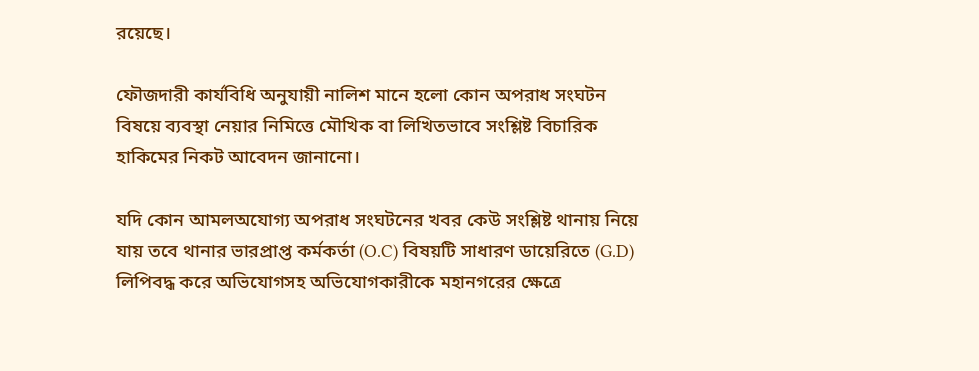রয়েছে।

ফৌজদারী কার্যবিধি অনুযায়ী নালিশ মানে হলো কোন অপরাধ সংঘটন বিষয়ে ব্যবস্থা নেয়ার নিমিত্তে মৌখিক বা লিখিতভাবে সংশ্লিষ্ট বিচারিক হাকিমের নিকট আবেদন জানানো।

যদি কোন আমলঅযোগ্য অপরাধ সংঘটনের খবর কেউ সংশ্লিষ্ট থানায় নিয়ে যায় তবে থানার ভারপ্রাপ্ত কর্মকর্তা (O.C) বিষয়টি সাধারণ ডায়েরিতে (G.D) লিপিবদ্ধ করে অভিযোগসহ অভিযোগকারীকে মহানগরের ক্ষেত্রে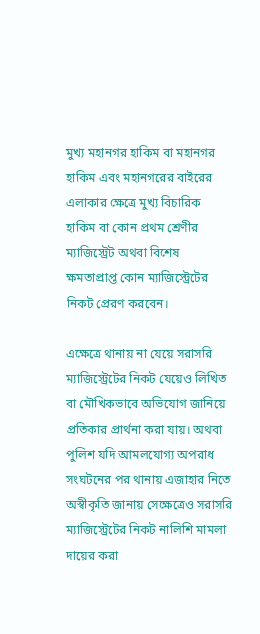মুখ্য মহানগর হাকিম বা মহানগর হাকিম এবং মহানগরের বাইরের এলাকার ক্ষেত্রে মুখ্য বিচারিক হাকিম বা কোন প্রথম শ্রেণীর ম্যাজিস্ট্রেট অথবা বিশেষ ক্ষমতাপ্রাপ্ত কোন ম্যাজিস্ট্রেটের নিকট প্রেরণ করবেন।

এক্ষেত্রে থানায় না যেয়ে সরাসরি ম্যাজিস্ট্রেটের নিকট যেয়েও লিখিত বা মৌখিকভাবে অভিযোগ জানিয়ে প্রতিকার প্রার্থনা করা যায়। অথবা পুলিশ যদি আমলযোগ্য অপরাধ সংঘটনের পর থানায় এজাহার নিতে অস্বীকৃতি জানায় সেক্ষেত্রেও সরাসরি ম্যাজিস্ট্রেটের নিকট নালিশি মামলা দায়ের করা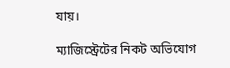যায়।

ম্যাজিস্ট্রেটের নিকট অভিযোগ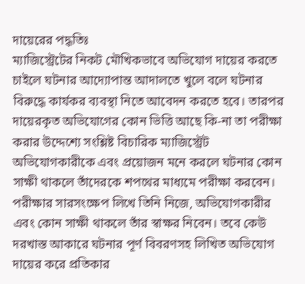দায়েরের পদ্ধতিঃ
ম্যাজিস্ট্রেটের নিকট মৌখিকভাবে অভিযোগ দায়ের করতে চাইলে ঘটনার আদ্যোপান্ত আদালতে খুলে বলে ঘটনার বিরুদ্ধে কার্যকর ব্যবস্থা নিতে আবেদন করতে হবে। তারপর দায়েরকৃত অভিযোগের কোন ভিত্তি আছে কি-না তা পরীক্ষা করার উদ্দেশ্যে সংশ্লিষ্ট বিচারিক ম্যাজিস্ট্রেট অভিযোগকারীকে এবং প্রয়োজন মনে করলে ঘটনার কোন সাক্ষী থাকলে তাঁদেরকে শপথের মাধ্যমে পরীক্ষা করবেন। পরীক্ষার সারসংক্ষেপ লিখে তিনি নিজে, অভিযোগকারীর এবং কোন সাক্ষী থাকলে তাঁর স্বাক্ষর নিবেন। তবে কেউ দরখাস্ত আকারে ঘটনার পূর্ণ বিবরণসহ লিখিত অভিযোগ দায়ের করে প্রতিকার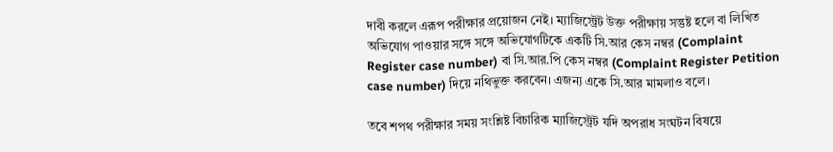দাবী করলে এরূপ পরীক্ষার প্রয়োজন নেই। ম্যাজিস্ট্রেট উক্ত পরীক্ষায় সন্তুষ্ট হলে বা লিখিত অভিযোগ পাওয়ার সঙ্গে সঙ্গে অভিযোগটিকে একটি সি.আর কেস নম্বর (Complaint Register case number) বা সি.আর.পি কেস নম্বর (Complaint Register Petition case number) দিয়ে নথিভুক্ত করবেন। এজন্য একে সি.আর মামলাও বলে।

তবে শপথ পরীক্ষার সময় সংশ্লিষ্ট বিচারিক ম্যাজিস্ট্রেট যদি অপরাধ সংঘটন বিষয়ে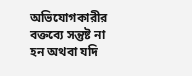অভিযোগকারীর বক্তব্যে সন্তুষ্ট না হন অথবা যদি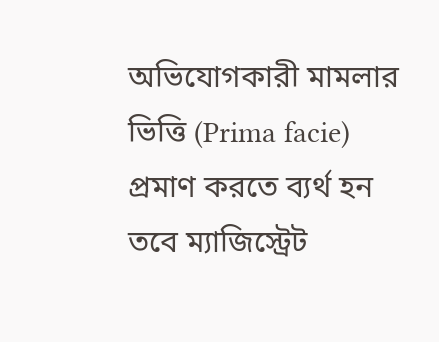অভিযোগকারী মামলার ভিত্তি (Prima facie) প্রমাণ করতে ব্যর্থ হন তবে ম্যাজিস্ট্রেট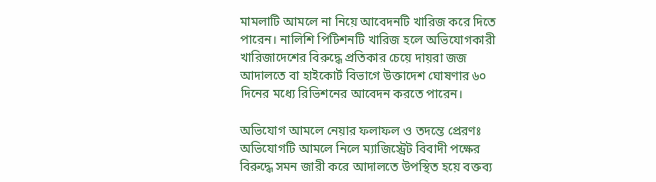মামলাটি আমলে না নিয়ে আবেদনটি খারিজ করে দিতে পারেন। নালিশি পিটিশনটি খারিজ হলে অভিযোগকারী খারিজাদেশের বিরুদ্ধে প্রতিকার চেয়ে দায়রা জজ আদালতে বা হাইকোর্ট বিভাগে উক্তাদেশ ঘোষণার ৬০ দিনের মধ্যে রিভিশনের আবেদন করতে পারেন।

অভিযোগ আমলে নেয়ার ফলাফল ও তদন্তে প্রেরণঃ
অভিযোগটি আমলে নিলে ম্যাজিস্ট্রেট বিবাদী পক্ষের বিরুদ্ধে সমন জারী করে আদালতে উপস্থিত হয়ে বক্তব্য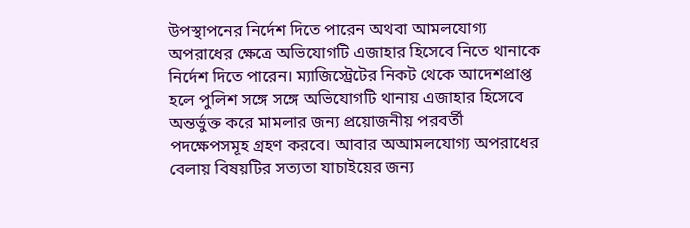উপস্থাপনের নির্দেশ দিতে পারেন অথবা আমলযোগ্য অপরাধের ক্ষেত্রে অভিযোগটি এজাহার হিসেবে নিতে থানাকে নির্দেশ দিতে পারেন। ম্যাজিস্ট্রেটের নিকট থেকে আদেশপ্রাপ্ত হলে পুলিশ সঙ্গে সঙ্গে অভিযোগটি থানায় এজাহার হিসেবে অন্তর্ভুক্ত করে মামলার জন্য প্রয়োজনীয় পরবর্তী পদক্ষেপসমূহ গ্রহণ করবে। আবার অআমলযোগ্য অপরাধের বেলায় বিষয়টির সত্যতা যাচাইয়ের জন্য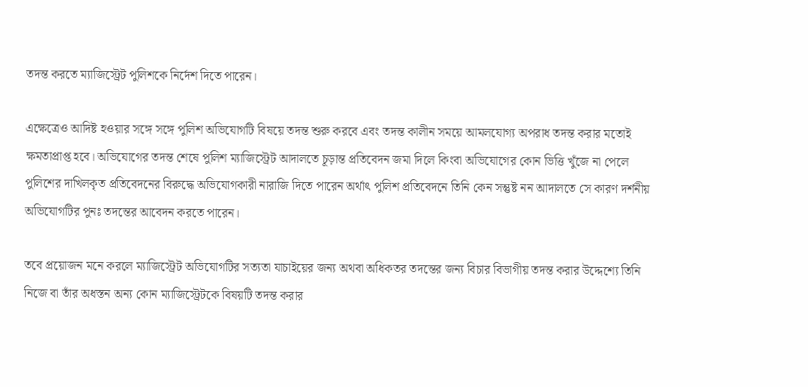তদন্ত করতে ম্যাজিস্ট্রেট পুলিশকে নির্দেশ দিতে পারেন।

এক্ষেত্রেও আদিষ্ট হওয়ার সঙ্গে সঙ্গে পুলিশ অভিযোগটি বিষয়ে তদন্ত শুরু করবে এবং তদন্ত কালীন সময়ে আমলযোগ্য অপরাধ তদন্ত করার মতোই ক্ষমতাপ্রাপ্ত হবে। অভিযোগের তদন্ত শেষে পুলিশ ম্যাজিস্ট্রেট আদালতে চূড়ান্ত প্রতিবেদন জমা দিলে কিংবা অভিযোগের কোন ভিত্তি খুঁজে না পেলে পুলিশের দাখিলকৃত প্রতিবেদনের বিরুদ্ধে অভিযোগকারী নারাজি দিতে পারেন অর্থাৎ পুলিশ প্রতিবেদনে তিনি কেন সন্তুষ্ট নন আদালতে সে কারণ দর্শনীয় অভিযোগটির পুনঃ তদন্তের আবেদন করতে পারেন।

তবে প্রয়োজন মনে করলে ম্যাজিস্ট্রেট অভিযোগটির সত্যতা যাচাইয়ের জন্য অথবা অধিকতর তদন্তের জন্য বিচার বিভাগীয় তদন্ত করার উদ্দেশ্যে তিনি নিজে বা তাঁর অধস্তন অন্য কোন ম্যাজিস্ট্রেটকে বিষয়টি তদন্ত করার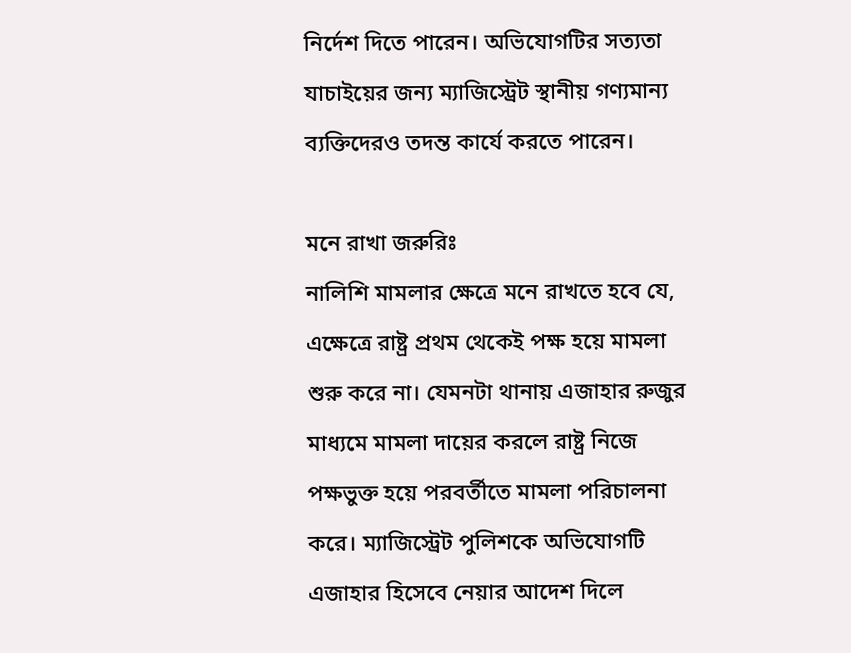নির্দেশ দিতে পারেন। অভিযোগটির সত্যতা যাচাইয়ের জন্য ম্যাজিস্ট্রেট স্থানীয় গণ্যমান্য ব্যক্তিদেরও তদন্ত কার্যে করতে পারেন।

মনে রাখা জরুরিঃ
নালিশি মামলার ক্ষেত্রে মনে রাখতে হবে যে, এক্ষেত্রে রাষ্ট্র প্রথম থেকেই পক্ষ হয়ে মামলা শুরু করে না। যেমনটা থানায় এজাহার রুজুর মাধ্যমে মামলা দায়ের করলে রাষ্ট্র নিজে পক্ষভুক্ত হয়ে পরবর্তীতে মামলা পরিচালনা করে। ম্যাজিস্ট্রেট পুলিশকে অভিযোগটি এজাহার হিসেবে নেয়ার আদেশ দিলে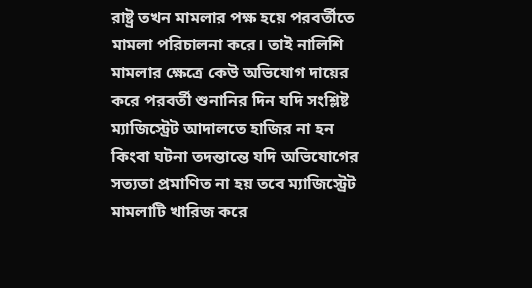রাষ্ট্র তখন মামলার পক্ষ হয়ে পরবর্তীতে মামলা পরিচালনা করে। তাই নালিশি মামলার ক্ষেত্রে কেউ অভিযোগ দায়ের করে পরবর্তী শুনানির দিন যদি সংশ্লিষ্ট ম্যাজিস্ট্রেট আদালতে হাজির না হন কিংবা ঘটনা তদন্তান্তে যদি অভিযোগের সত্যতা প্রমাণিত না হয় তবে ম্যাজিস্ট্রেট মামলাটি খারিজ করে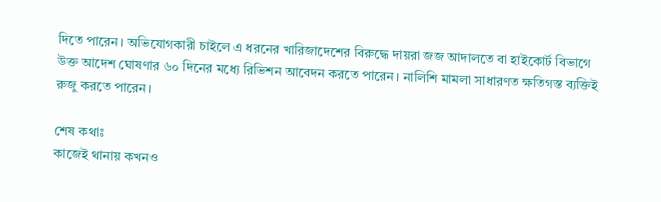দিতে পারেন। অভিযোগকারী চাইলে এ ধরনের খারিজাদেশের বিরুদ্ধে দায়রা জজ আদালতে বা হাইকোর্ট বিভাগে উক্ত আদেশ ঘোষণার ৬০ দিনের মধ্যে রিভিশন আবেদন করতে পারেন। নালিশি মামলা সাধারণত ক্ষতিগস্ত ব্যক্তিই রুজু করতে পারেন।

শেষ কথাঃ
কাজেই থানায় কখনও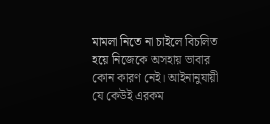মামলা নিতে না চাইলে বিচলিত হয়ে নিজেকে অসহায় ভাবার কোন কারণ নেই। আইনানুযায়ী যে কেউই এরকম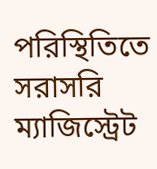পরিস্থিতিতে সরাসরি ম্যাজিস্ট্রেট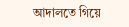আদালতে গিয়ে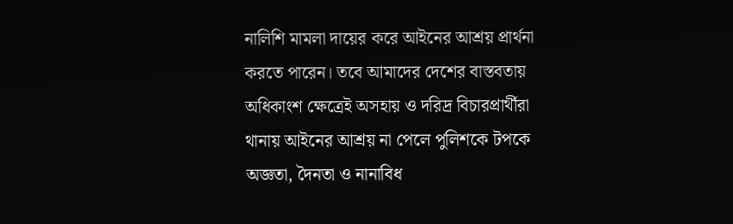নালিশি মামলা দায়ের করে আইনের আশ্রয় প্রার্থনা করতে পারেন। তবে আমাদের দেশের বাস্তবতায় অধিকাংশ ক্ষেত্রেই অসহায় ও দরিদ্র বিচারপ্রার্থীরা থানায় আইনের আশ্রয় না পেলে পুলিশকে টপকে অজ্ঞতা, দৈনতা ও নানাবিধ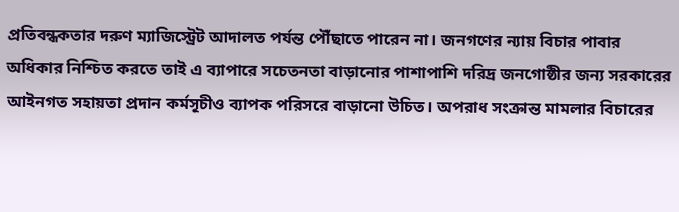প্রতিবন্ধকতার দরুণ ম্যাজিস্ট্রেট আদালত পর্যন্ত পৌঁছাতে পারেন না। জনগণের ন্যায় বিচার পাবার অধিকার নিশ্চিত করতে তাই এ ব্যাপারে সচেতনতা বাড়ানোর পাশাপাশি দরিদ্র জনগোষ্ঠীর জন্য সরকারের আইনগত সহায়তা প্রদান কর্মসূচীও ব্যাপক পরিসরে বাড়ানো উচিত। অপরাধ সংক্রান্ত মামলার বিচারের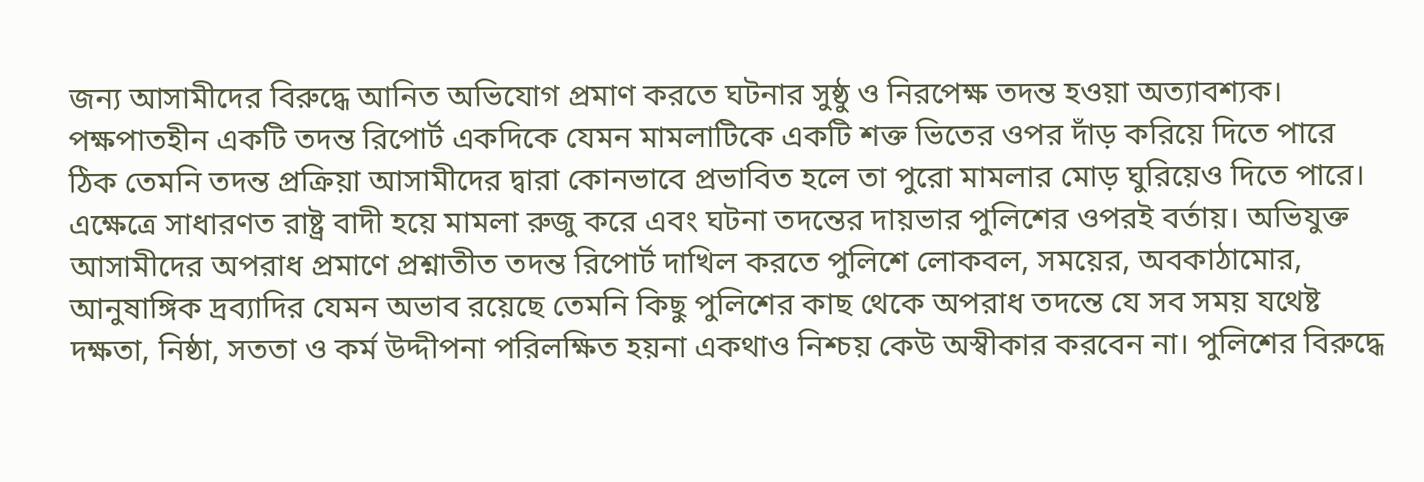জন্য আসামীদের বিরুদ্ধে আনিত অভিযোগ প্রমাণ করতে ঘটনার সুষ্ঠু ও নিরপেক্ষ তদন্ত হওয়া অত্যাবশ্যক। পক্ষপাতহীন একটি তদন্ত রিপোর্ট একদিকে যেমন মামলাটিকে একটি শক্ত ভিতের ওপর দাঁড় করিয়ে দিতে পারে ঠিক তেমনি তদন্ত প্রক্রিয়া আসামীদের দ্বারা কোনভাবে প্রভাবিত হলে তা পুরো মামলার মোড় ঘুরিয়েও দিতে পারে। এক্ষেত্রে সাধারণত রাষ্ট্র বাদী হয়ে মামলা রুজু করে এবং ঘটনা তদন্তের দায়ভার পুলিশের ওপরই বর্তায়। অভিযুক্ত আসামীদের অপরাধ প্রমাণে প্রশ্নাতীত তদন্ত রিপোর্ট দাখিল করতে পুলিশে লোকবল, সময়ের, অবকাঠামোর, আনুষাঙ্গিক দ্রব্যাদির যেমন অভাব রয়েছে তেমনি কিছু পুলিশের কাছ থেকে অপরাধ তদন্তে যে সব সময় যথেষ্ট দক্ষতা, নিষ্ঠা, সততা ও কর্ম উদ্দীপনা পরিলক্ষিত হয়না একথাও নিশ্চয় কেউ অস্বীকার করবেন না। পুলিশের বিরুদ্ধে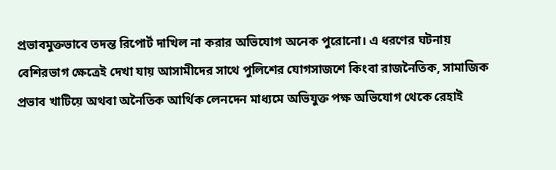প্রভাবমুক্তভাবে তদন্ত রিপোর্ট দাখিল না করার অভিযোগ অনেক পুরোনো। এ ধরণের ঘটনায় বেশিরভাগ ক্ষেত্রেই দেখা যায় আসামীদের সাথে পুলিশের যোগসাজশে কিংবা রাজনৈতিক, সামাজিক প্রভাব খাটিয়ে অথবা অনৈতিক আর্থিক লেনদেন মাধ্যমে অভিযুক্ত পক্ষ অভিযোগ থেকে রেহাই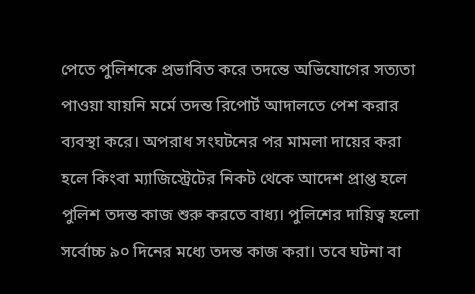পেতে পুলিশকে প্রভাবিত করে তদন্তে অভিযোগের সত্যতা পাওয়া যায়নি মর্মে তদন্ত রিপোর্ট আদালতে পেশ করার ব্যবস্থা করে। অপরাধ সংঘটনের পর মামলা দায়ের করা হলে কিংবা ম্যাজিস্ট্রেটের নিকট থেকে আদেশ প্রাপ্ত হলে পুলিশ তদন্ত কাজ শুরু করতে বাধ্য। পুলিশের দায়িত্ব হলো সর্বোচ্চ ৯০ দিনের মধ্যে তদন্ত কাজ করা। তবে ঘটনা বা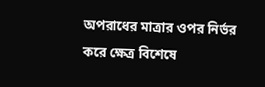অপরাধের মাত্রার ওপর নির্ভর করে ক্ষেত্র বিশেষে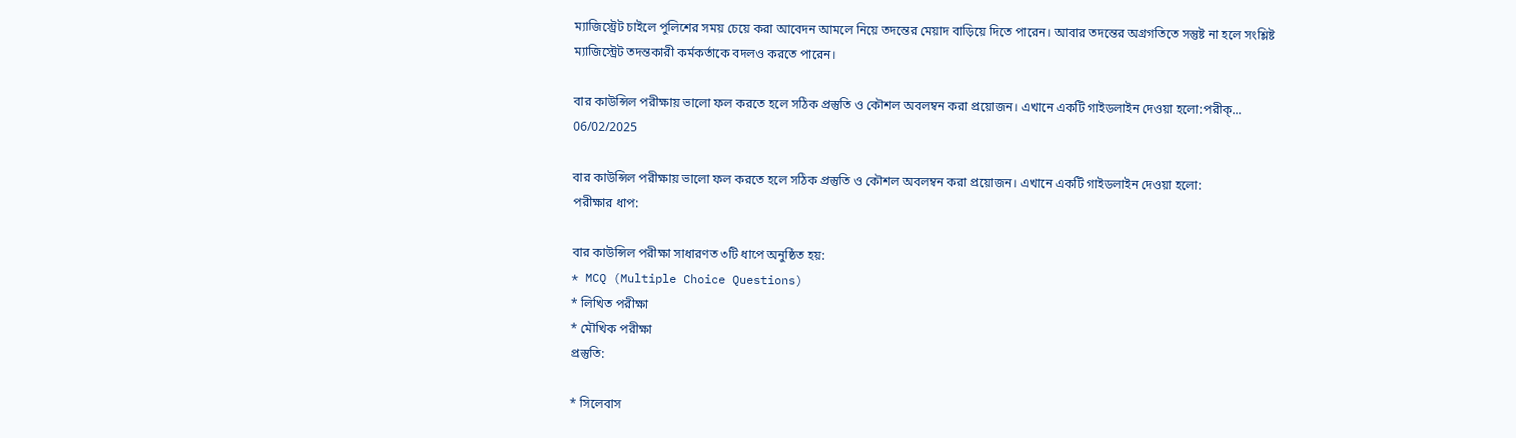ম্যাজিস্ট্রেট চাইলে পুলিশের সময় চেয়ে করা আবেদন আমলে নিয়ে তদন্তের মেয়াদ বাড়িয়ে দিতে পারেন। আবার তদন্তের অগ্রগতিতে সন্তুষ্ট না হলে সংশ্লিষ্ট ম্যাজিস্ট্রেট তদন্তকারী কর্মকর্তাকে বদলও করতে পারেন।

বার কাউন্সিল পরীক্ষায় ভালো ফল করতে হলে সঠিক প্রস্তুতি ও কৌশল অবলম্বন করা প্রয়োজন। এখানে একটি গাইডলাইন দেওয়া হলো:পরীক্...
06/02/2025

বার কাউন্সিল পরীক্ষায় ভালো ফল করতে হলে সঠিক প্রস্তুতি ও কৌশল অবলম্বন করা প্রয়োজন। এখানে একটি গাইডলাইন দেওয়া হলো:
পরীক্ষার ধাপ:

বার কাউন্সিল পরীক্ষা সাধারণত ৩টি ধাপে অনুষ্ঠিত হয়:
* MCQ (Multiple Choice Questions)
* লিখিত পরীক্ষা
* মৌখিক পরীক্ষা
প্রস্তুতি:

* সিলেবাস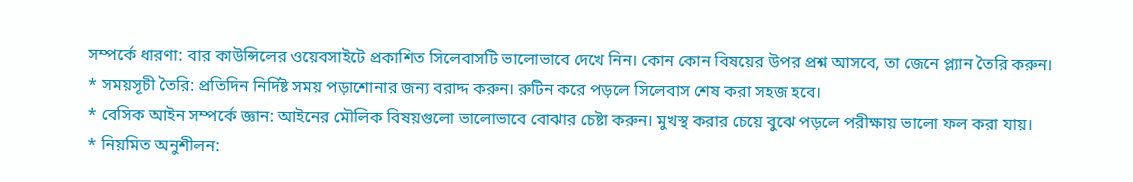সম্পর্কে ধারণা: বার কাউন্সিলের ওয়েবসাইটে প্রকাশিত সিলেবাসটি ভালোভাবে দেখে নিন। কোন কোন বিষয়ের উপর প্রশ্ন আসবে, তা জেনে প্ল্যান তৈরি করুন।
* সময়সূচী তৈরি: প্রতিদিন নির্দিষ্ট সময় পড়াশোনার জন্য বরাদ্দ করুন। রুটিন করে পড়লে সিলেবাস শেষ করা সহজ হবে।
* বেসিক আইন সম্পর্কে জ্ঞান: আইনের মৌলিক বিষয়গুলো ভালোভাবে বোঝার চেষ্টা করুন। মুখস্থ করার চেয়ে বুঝে পড়লে পরীক্ষায় ভালো ফল করা যায়।
* নিয়মিত অনুশীলন: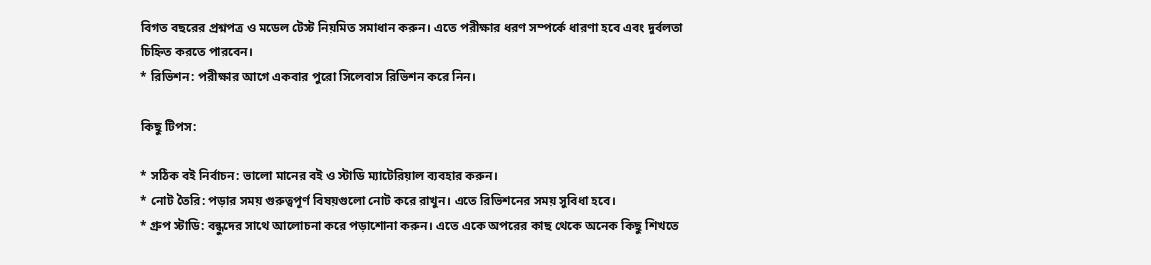বিগত বছরের প্রশ্নপত্র ও মডেল টেস্ট নিয়মিত সমাধান করুন। এতে পরীক্ষার ধরণ সম্পর্কে ধারণা হবে এবং দুর্বলতা চিহ্নিত করতে পারবেন।
* রিভিশন: পরীক্ষার আগে একবার পুরো সিলেবাস রিভিশন করে নিন।

কিছু টিপস:

* সঠিক বই নির্বাচন: ভালো মানের বই ও স্টাডি ম্যাটেরিয়াল ব্যবহার করুন।
* নোট তৈরি: পড়ার সময় গুরুত্বপূর্ণ বিষয়গুলো নোট করে রাখুন। এতে রিভিশনের সময় সুবিধা হবে।
* গ্রুপ স্টাডি: বন্ধুদের সাথে আলোচনা করে পড়াশোনা করুন। এতে একে অপরের কাছ থেকে অনেক কিছু শিখতে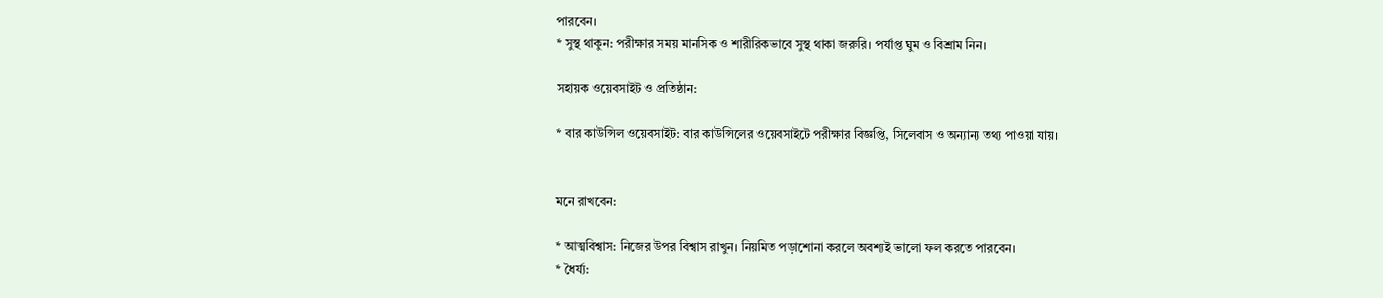পারবেন।
* সুস্থ থাকুন: পরীক্ষার সময় মানসিক ও শারীরিকভাবে সুস্থ থাকা জরুরি। পর্যাপ্ত ঘুম ও বিশ্রাম নিন।

সহায়ক ওয়েবসাইট ও প্রতিষ্ঠান:

* বার কাউন্সিল ওয়েবসাইট: বার কাউন্সিলের ওয়েবসাইটে পরীক্ষার বিজ্ঞপ্তি, সিলেবাস ও অন্যান্য তথ্য পাওয়া যায়।


মনে রাখবেন:

* আত্মবিশ্বাস: নিজের উপর বিশ্বাস রাখুন। নিয়মিত পড়াশোনা করলে অবশ্যই ভালো ফল করতে পারবেন।
* ধৈর্য্য: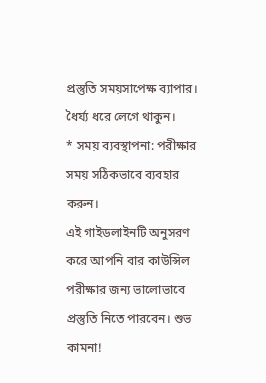প্রস্তুতি সময়সাপেক্ষ ব্যাপার। ধৈর্য্য ধরে লেগে থাকুন।
* সময় ব্যবস্থাপনা: পরীক্ষার সময় সঠিকভাবে ব্যবহার করুন।
এই গাইডলাইনটি অনুসরণ করে আপনি বার কাউন্সিল পরীক্ষার জন্য ভালোভাবে প্রস্তুতি নিতে পারবেন। শুভ কামনা!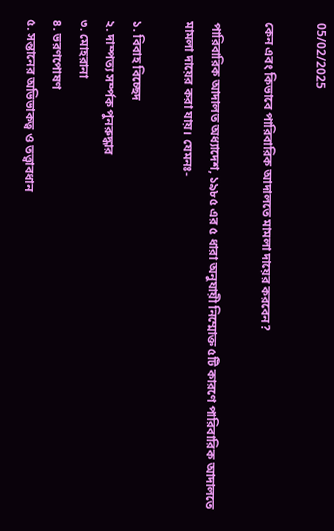05/02/2025

কেন এবং কিভাবে পারিবারিক আদালতে মামলা দায়ের করবেন?

পারিবারিক আদালত অধ্যাদেশ, ১৯৮৫ এর ৫ ধারা অনুযায়ী নিম্মোক্ত ৫টি কারণে পারিবারিক আদালতে মামলা দায়ের করা যায়। যেমনঃ-

১. বিবাহ বিচ্ছেদ
২. দাম্পত্য সর্ম্পক পুনরুদ্ধার
৩. মোহরানা
৪. ভরণপোষণ
৫. সন্তানের অভিভাকত্ব ও তত্ত্বাবধান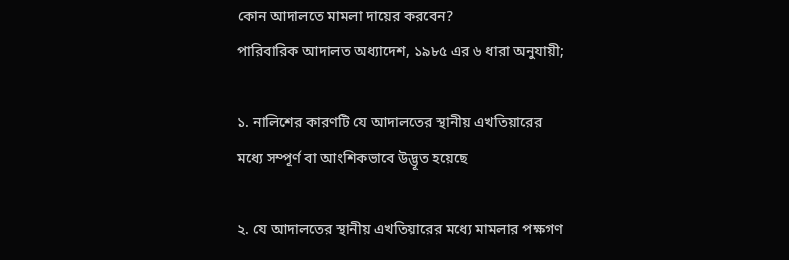কোন আদালতে মামলা দায়ের করবেন?
পারিবারিক আদালত অধ্যাদেশ, ১৯৮৫ এর ৬ ধারা অনুযায়ী;

১. নালিশের কারণটি যে আদালতের স্থানীয় এখতিয়ারের মধ্যে সম্পূর্ণ বা আংশিকভাবে উদ্ভূত হয়েছে

২. যে আদালতের স্থানীয় এখতিয়ারের মধ্যে মামলার পক্ষগণ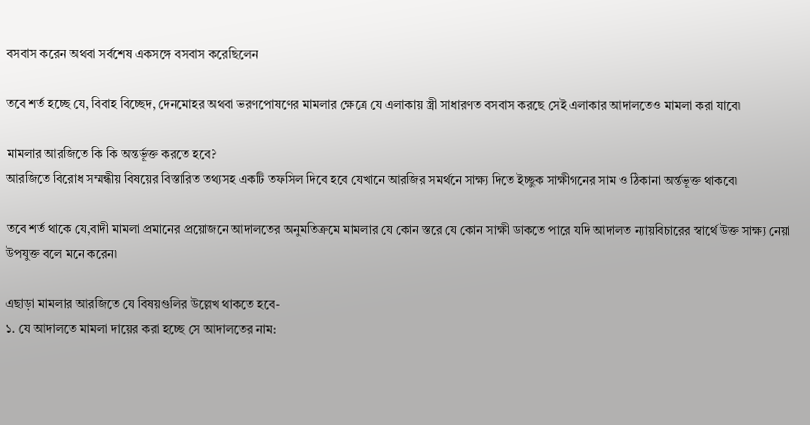বসবাস করেন অথবা সর্বশেষ একসঙ্গে বসবাস করেছিলেন

তবে শর্ত হচ্ছে যে, বিবাহ বিচ্ছেদ, দেনমোহর অথবা ভরণপোষণের মামলার ক্ষেত্রে যে এলাকায় স্ত্রী সাধারণত বসবাস করছে সেই এলাকার আদালতেও মামলা করা যাবে৷

মামলার আরজিতে কি কি অন্তর্ভূক্ত করতে হবে?
আরজিতে বিরোধ সম্মন্ধীয় বিষয়ের বিস্তারিত তথ্যসহ একটি তফসিল দিবে হবে যেখানে আরজির সমর্থনে সাক্ষ্য দিতে ইচ্ছুক সাক্ষীগনের সাম ও ঠিকানা অর্ন্তভূক্ত থাকবে৷

তবে শর্ত থাকে যে,বাদী মামলা প্রমানের প্রয়োজনে আদালতের অনুমতিক্রমে মামলার যে কোন স্তরে যে কোন সাক্ষী ডাকতে পারে যদি আদালত ন্যায়বিচারের স্বার্থে উক্ত সাক্ষ্য নেয়া উপযুক্ত বলে মনে করেন৷

এছাড়া মামলার আরজিতে যে বিষয়গুলির উল্লেখ থাকতে হবে-
১. যে আদালতে মামলা দায়ের করা হচ্ছে সে আদালতের নাম: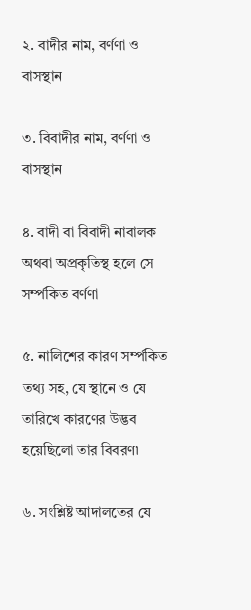২. বাদীর নাম, বর্ণণা ও বাসস্থান

৩. বিবাদীর নাম, বর্ণণা ও বাসস্থান

৪. বাদী বা বিবাদী নাবালক অথবা অপ্রকৃতিস্থ হলে সে সর্ম্পকিত বর্ণণা

৫. নালিশের কারণ সর্ম্পকিত তথ্য সহ, যে স্থানে ও যে তারিখে কারণের উদ্ভব হয়েছিলো তার বিবরণ৷

৬. সংশ্লিষ্ট আদালতের যে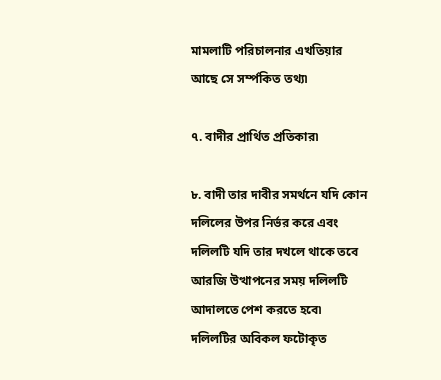মামলাটি পরিচালনার এখতিয়ার আছে সে সর্ম্পকিত তথ্য৷

৭. বাদীর প্রার্থিত প্রতিকার৷

৮. বাদী তার দাবীর সমর্থনে যদি কোন দলিলের উপর নির্ভর করে এবং দলিলটি যদি তার দখলে থাকে তবে আরজি উত্থাপনের সময় দলিলটি আদালতে পেশ করতে হবে৷ দলিলটির অবিকল ফটোকৃত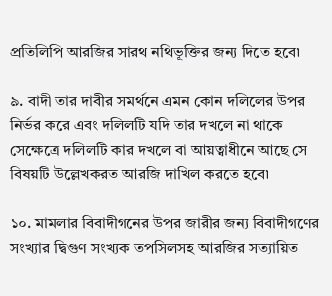প্রতিলিপি আরজির সারথ নথিভূক্তির জন্য দিতে হবে৷

৯. বাদী তার দাবীর সমর্থনে এমন কোন দলিলের উপর নির্ভর করে এবং দলিলটি যদি তার দখলে না থাকে সেক্ষেত্রে দলিলটি কার দখলে বা আয়ত্বাধীনে আছে সে বিষয়টি উল্লেখকরত আরজি দাখিল করতে হবে৷

১০. মামলার বিবাদীগনের উপর জারীর জন্য বিবাদীগণের সংখ্যার দ্বিগুণ সংখ্যক তপসিলসহ আরজির সত্যায়িত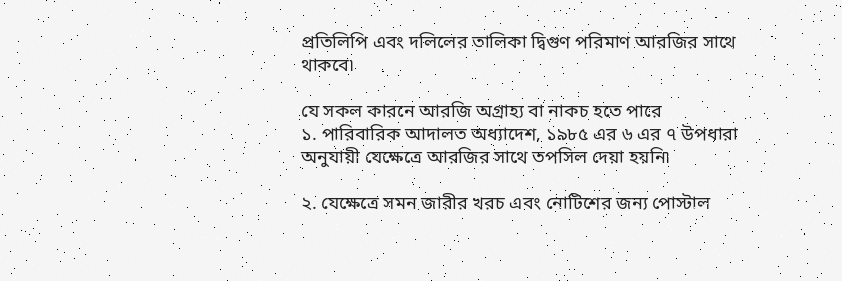প্রতিলিপি এবং দলিলের তালিকা দ্বিগুণ পরিমাণ আরজির সাথে থাকবে৷

যে সকল কারনে আরজি অগ্রাহ্য বা নাকচ হতে পারে
১. পারিবারিক আদালত অধ্যাদেশ, ১৯৮৫ এর ৬ এর ৭ উপধারা অনুযায়ী যেক্ষেত্রে আরজির সাথে তপসিল দেয়া হয়নি৷

২. যেক্ষেত্রে সমন জারীর খরচ এবং নোটিশের জন্য পোস্টাল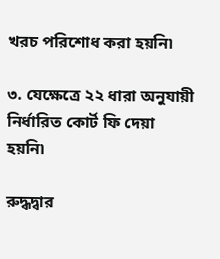খরচ পরিশোধ করা হয়নি৷

৩. যেক্ষেত্রে ২২ ধারা অনুযায়ী নির্ধারিত কোর্ট ফি দেয়া হয়নি৷

রুদ্ধদ্বার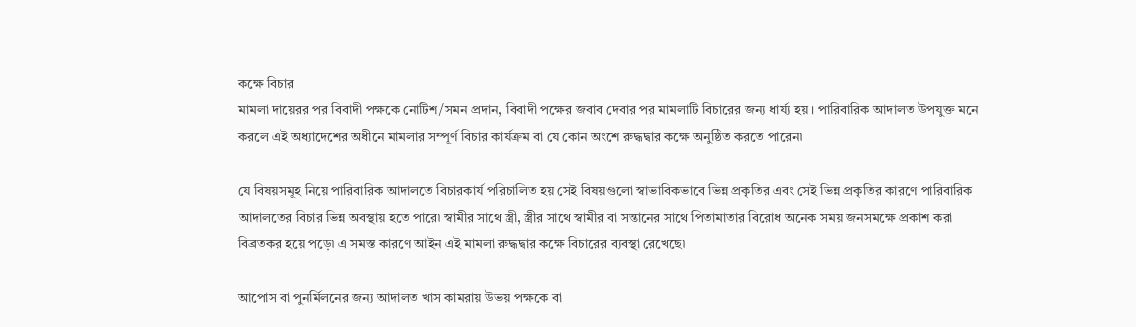কক্ষে বিচার
মামলা দায়েরর পর বিবাদী পক্ষকে নোটিশ/সমন প্রদান, বিবাদী পক্ষের জবাব দেবার পর মামলাটি বিচারের জন্য ধার্য্য হয়। পারিবারিক আদালত উপযুক্ত মনে করলে এই অধ্যাদেশের অধীনে মামলার সম্পূর্ণ বিচার কার্যক্রম বা যে কোন অংশে রুদ্ধদ্বার কক্ষে অনুষ্ঠিত করতে পারেন৷

যে বিষয়সমূহ নিয়ে পারিবারিক আদালতে বিচারকার্য পরিচালিত হয় সেই বিষয়গুলো স্বাভাবিকভাবে ভিন্ন প্রকৃতির এবং সেই ভিন্ন প্রকৃতির কারণে পারিবারিক আদালতের বিচার ভিন্ন অবস্থায় হতে পারে৷ স্বামীর সাথে স্ত্রী, স্ত্রীর সাথে স্বামীর বা সন্তানের সাথে পিতামাতার বিরোধ অনেক সময় জনসমক্ষে প্রকাশ করা বিব্রতকর হয়ে পড়ে৷ এ সমস্ত কারণে আইন এই মামলা রুদ্ধদ্বার কক্ষে বিচারের ব্যবস্থা রেখেছে৷

আপোস বা পুনর্মিলনের জন্য আদালত খাস কামরায় উভয় পক্ষকে বা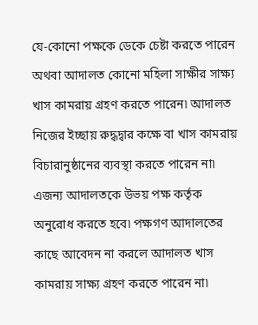যে-কোনো পক্ষকে ডেকে চেষ্টা করতে পারেন অথবা আদালত কোনো মহিলা সাক্ষীর সাক্ষ্য খাস কামরায় গ্রহণ করতে পারেন৷ আদালত নিজের ইচ্ছায় রুদ্ধদ্বার কক্ষে বা খাস কামরায় বিচারানুষ্ঠানের ব্যবস্থা করতে পারেন না৷ এজন্য আদালতকে উভয় পক্ষ কর্তৃক অনুরোধ করতে হবে৷ পক্ষগণ আদালতের কাছে আবেদন না করলে আদালত খাস কামরায় সাক্ষ্য গ্রহণ করতে পারেন না৷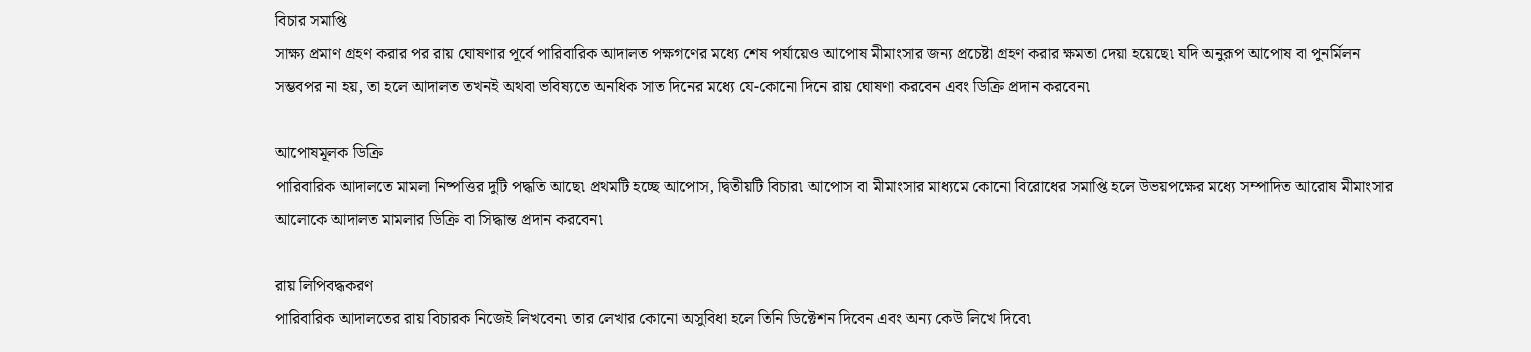বিচার সমাপ্তি
সাক্ষ্য প্রমাণ গ্রহণ করার পর রায় ঘোষণার পূর্বে পারিবারিক আদালত পক্ষগণের মধ্যে শেষ পর্যায়েও আপোষ মীমাংসার জন্য প্রচেষ্টা গ্রহণ করার ক্ষমতা দেয়া হয়েছে৷ যদি অনুরূপ আপোষ বা পুনর্মিলন সম্ভবপর না হয়, তা হলে আদালত তখনই অথবা ভবিষ্যতে অনধিক সাত দিনের মধ্যে যে-কোনো দিনে রায় ঘোষণা করবেন এবং ডিক্রি প্রদান করবেন৷

আপোষমূলক ডিক্রি
পারিবারিক আদালতে মামলা নিষ্পত্তির দুটি পদ্ধতি আছে৷ প্রথমটি হচ্ছে আপোস, দ্বিতীয়টি বিচার৷ আপোস বা মীমাংসার মাধ্যমে কোনো বিরোধের সমাপ্তি হলে উভয়পক্ষের মধ্যে সম্পাদিত আরোষ মীমাংসার আলোকে আদালত মামলার ডিক্রি বা সিদ্ধান্ত প্রদান করবেন৷

রায় লিপিবদ্ধকরণ
পারিবারিক আদালতের রায় বিচারক নিজেই লিখবেন৷ তার লেখার কোনো অসুবিধা হলে তিনি ডিক্টেশন দিবেন এবং অন্য কেউ লিখে দিবে৷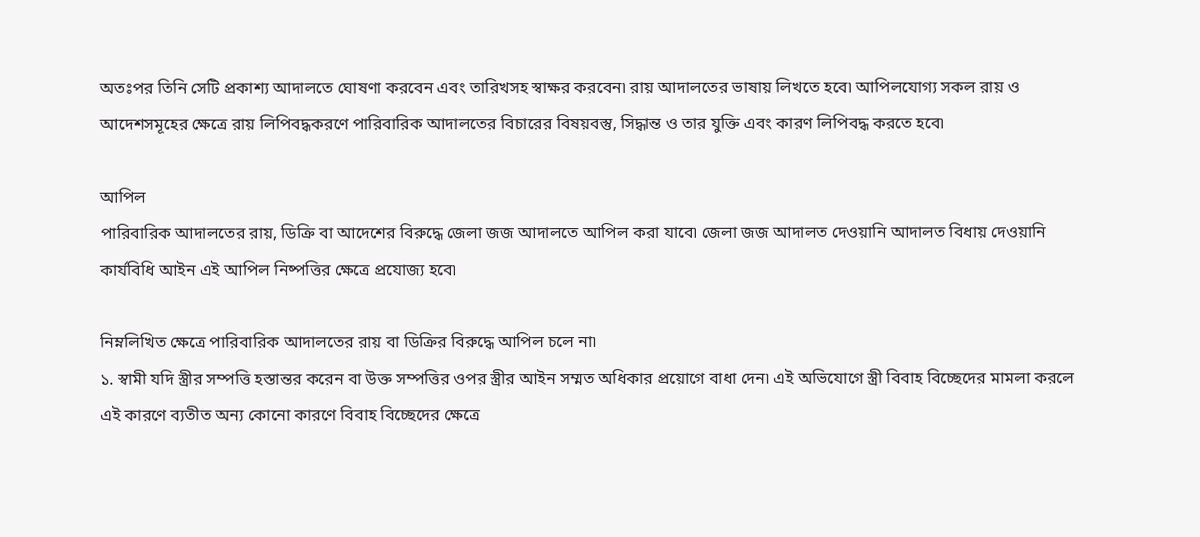অতঃপর তিনি সেটি প্রকাশ্য আদালতে ঘোষণা করবেন এবং তারিখসহ স্বাক্ষর করবেন৷ রায় আদালতের ভাষায় লিখতে হবে৷ আপিলযোগ্য সকল রায় ও আদেশসমূহের ক্ষেত্রে রায় লিপিবদ্ধকরণে পারিবারিক আদালতের বিচারের বিষয়বস্তু, সিদ্ধান্ত ও তার যুক্তি এবং কারণ লিপিবদ্ধ করতে হবে৷

আপিল
পারিবারিক আদালতের রায়, ডিক্রি বা আদেশের বিরুদ্ধে জেলা জজ আদালতে আপিল করা যাবে৷ জেলা জজ আদালত দেওয়ানি আদালত বিধায় দেওয়ানি কার্যবিধি আইন এই আপিল নিষ্পত্তির ক্ষেত্রে প্রযোজ্য হবে৷

নিম্নলিখিত ক্ষেত্রে পারিবারিক আদালতের রায় বা ডিক্রির বিরুদ্ধে আপিল চলে না৷
১. স্বামী যদি স্ত্রীর সম্পত্তি হস্তান্তর করেন বা উক্ত সম্পত্তির ওপর স্ত্রীর আইন সম্মত অধিকার প্রয়োগে বাধা দেন৷ এই অভিযোগে স্ত্রী বিবাহ বিচ্ছেদের মামলা করলে এই কারণে ব্যতীত অন্য কোনো কারণে বিবাহ বিচ্ছেদের ক্ষেত্রে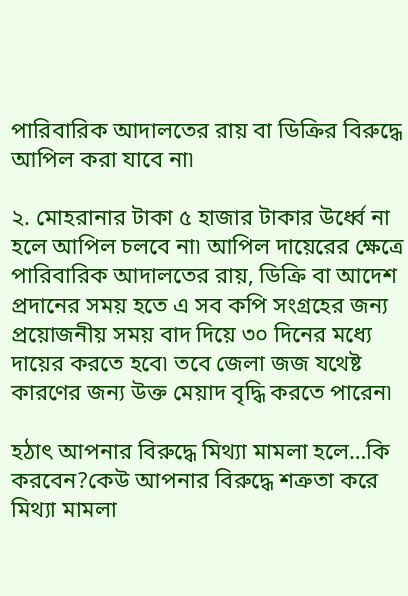পারিবারিক আদালতের রায় বা ডিক্রির বিরুদ্ধে আপিল করা যাবে না৷

২. মোহরানার টাকা ৫ হাজার টাকার উর্ধ্বে না হলে আপিল চলবে না৷ আপিল দায়েরের ক্ষেত্রে পারিবারিক আদালতের রায়, ডিক্রি বা আদেশ প্রদানের সময় হতে এ সব কপি সংগ্রহের জন্য প্রয়োজনীয় সময় বাদ দিয়ে ৩০ দিনের মধ্যে দায়ের করতে হবে৷ তবে জেলা জজ যথেষ্ট কারণের জন্য উক্ত মেয়াদ বৃদ্ধি করতে পারেন৷

হঠাৎ আপনার বিরুদ্ধে মিথ্যা মামলা হলে…কি করবেন?কেউ আপনার বিরুদ্ধে শত্রুতা করে মিথ্যা মামলা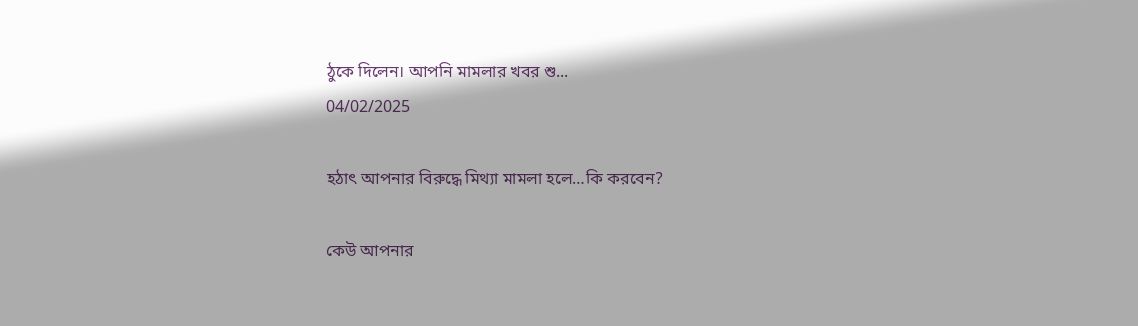ঠুকে দিলেন। আপনি মামলার খবর শু...
04/02/2025

হঠাৎ আপনার বিরুদ্ধে মিথ্যা মামলা হলে…কি করবেন?

কেউ আপনার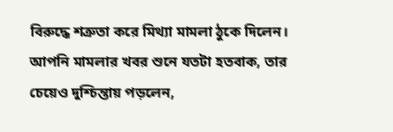বিরুদ্ধে শত্রুতা করে মিথ্যা মামলা ঠুকে দিলেন। আপনি মামলার খবর শুনে যতটা হতবাক, তার চেয়েও দুশ্চিন্তায় পড়লেন,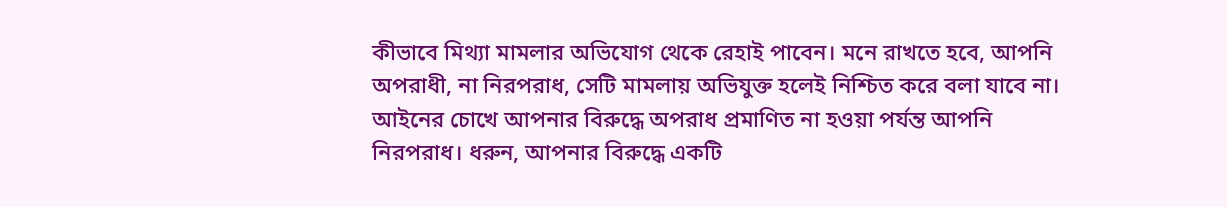কীভাবে মিথ্যা মামলার অভিযোগ থেকে রেহাই পাবেন। মনে রাখতে হবে, আপনি অপরাধী, না নিরপরাধ, সেটি মামলায় অভিযুক্ত হলেই নিশ্চিত করে বলা যাবে না। আইনের চোখে আপনার বিরুদ্ধে অপরাধ প্রমাণিত না হওয়া পর্যন্ত আপনি নিরপরাধ। ধরুন, আপনার বিরুদ্ধে একটি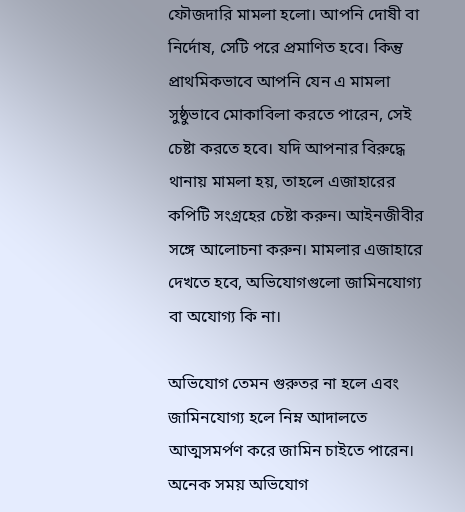ফৌজদারি মামলা হলো। আপনি দোষী বা নির্দোষ, সেটি পরে প্রমাণিত হবে। কিন্তু প্রাথমিকভাবে আপনি যেন এ মামলা সুষ্ঠুভাবে মোকাবিলা করতে পারেন, সেই চেষ্টা করতে হবে। যদি আপনার বিরুদ্ধে থানায় মামলা হয়, তাহলে এজাহারের কপিটি সংগ্রহের চেষ্টা করুন। আইনজীবীর সঙ্গে আলোচনা করুন। মামলার এজাহারে দেখতে হবে, অভিযোগগুলো জামিনযোগ্য বা অযোগ্য কি না।

অভিযোগ তেমন গুরুতর না হলে এবং জামিনযোগ্য হলে নিম্ন আদালতে আত্মসমর্পণ করে জামিন চাইতে পারেন। অনেক সময় অভিযোগ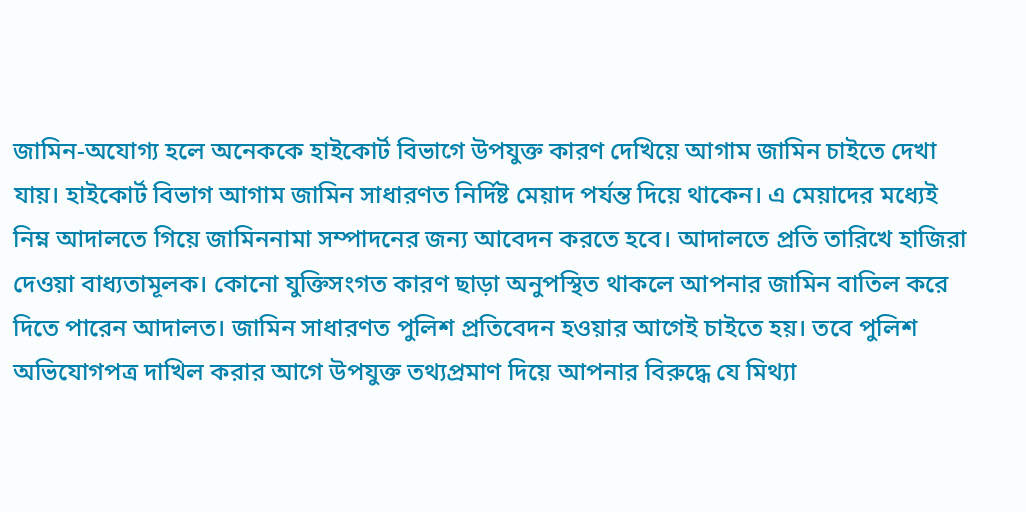জামিন-অযোগ্য হলে অনেককে হাইকোর্ট বিভাগে উপযুক্ত কারণ দেখিয়ে আগাম জামিন চাইতে দেখা যায়। হাইকোর্ট বিভাগ আগাম জামিন সাধারণত নির্দিষ্ট মেয়াদ পর্যন্ত দিয়ে থাকেন। এ মেয়াদের মধ্যেই নিম্ন আদালতে গিয়ে জামিননামা সম্পাদনের জন্য আবেদন করতে হবে। আদালতে প্রতি তারিখে হাজিরা দেওয়া বাধ্যতামূলক। কোনো যুক্তিসংগত কারণ ছাড়া অনুপস্থিত থাকলে আপনার জামিন বাতিল করে দিতে পারেন আদালত। জামিন সাধারণত পুলিশ প্রতিবেদন হওয়ার আগেই চাইতে হয়। তবে পুলিশ অভিযোগপত্র দাখিল করার আগে উপযুক্ত তথ্যপ্রমাণ দিয়ে আপনার বিরুদ্ধে যে মিথ্যা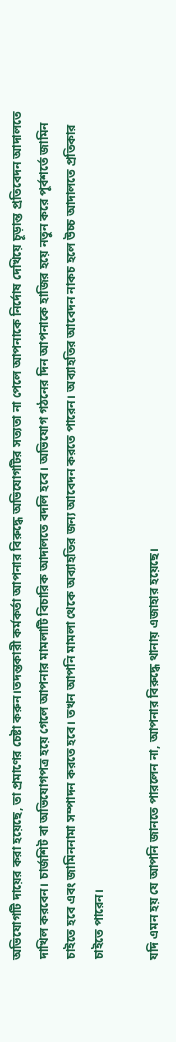অভিযোগটি দায়ের করা হয়েছে, তা প্রমাণের চেষ্টা করুন।তদন্তকারী কর্মকর্তা আপনার বিরুদ্ধে অভিযোগটির সত্যতা না পেলে আপনাকে নির্দোষ দেখিয়ে চূড়ান্ত প্রতিবেদন আদালতে দাখিল করবেন। চার্জশিট বা অভিযোগপত্র হয়ে গেলে আপনার মামলাটি বিচারিক আদালতে বদলি হবে। অভিযোগ গঠনের দিন আপনাকে হাজির হয়ে নতুন করে পূর্বশর্তে জামিন চাইতে হবে এবং জামিননামা সম্পাদন করতে হবে। তখন আপনি মামলা থেকে অব্যাহতির জন্য আবেদন করতে পারেন। অব্যাহতির আবেদন নাকচ হলে উচ্চ আদালতে প্রতিকার চাইতে পারেন।

যদি এমন হয় যে আপনি জানতে পারলেন না, আপনার বিরুদ্ধে থানায় এজাহার হয়েছে।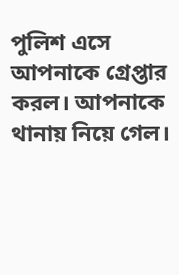পুলিশ এসে আপনাকে গ্রেপ্তার করল। আপনাকে থানায় নিয়ে গেল।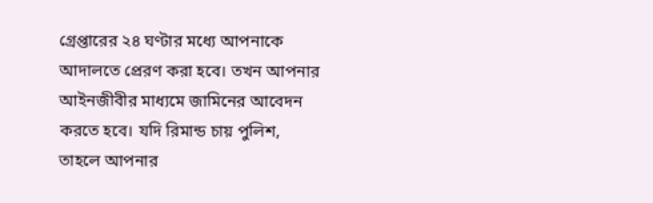গ্রেপ্তারের ২৪ ঘণ্টার মধ্যে আপনাকে আদালতে প্রেরণ করা হবে। তখন আপনার আইনজীবীর মাধ্যমে জামিনের আবেদন করতে হবে। যদি রিমান্ড চায় পুলিশ, তাহলে আপনার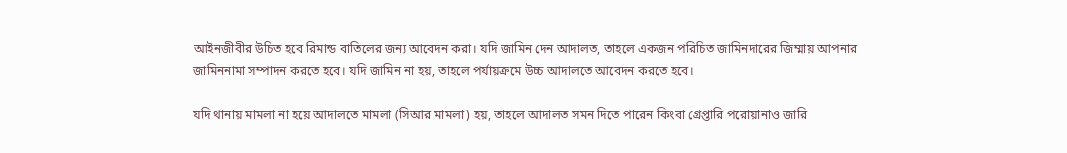আইনজীবীর উচিত হবে রিমান্ড বাতিলের জন্য আবেদন করা। যদি জামিন দেন আদালত, তাহলে একজন পরিচিত জামিনদারের জিম্মায় আপনার জামিননামা সম্পাদন করতে হবে। যদি জামিন না হয়, তাহলে পর্যায়ক্রমে উচ্চ আদালতে আবেদন করতে হবে।

যদি থানায় মামলা না হয়ে আদালতে মামলা (সিআর মামলা) হয়, তাহলে আদালত সমন দিতে পারেন কিংবা গ্রেপ্তারি পরোয়ানাও জারি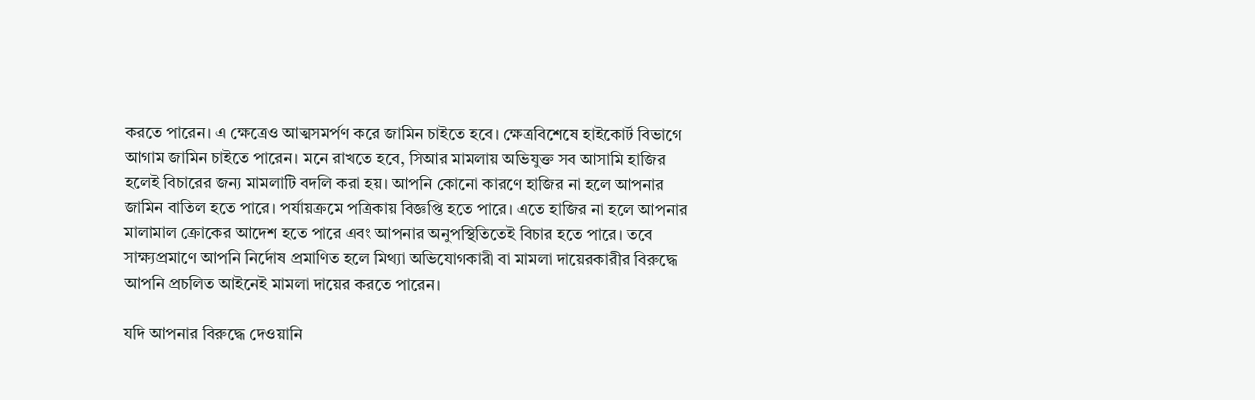করতে পারেন। এ ক্ষেত্রেও আত্মসমর্পণ করে জামিন চাইতে হবে। ক্ষেত্রবিশেষে হাইকোর্ট বিভাগে আগাম জামিন চাইতে পারেন। মনে রাখতে হবে, সিআর মামলায় অভিযুক্ত সব আসামি হাজির হলেই বিচারের জন্য মামলাটি বদলি করা হয়। আপনি কোনো কারণে হাজির না হলে আপনার জামিন বাতিল হতে পারে। পর্যায়ক্রমে পত্রিকায় বিজ্ঞপ্তি হতে পারে। এতে হাজির না হলে আপনার মালামাল ক্রোকের আদেশ হতে পারে এবং আপনার অনুপস্থিতিতেই বিচার হতে পারে। তবে সাক্ষ্যপ্রমাণে আপনি নির্দোষ প্রমাণিত হলে মিথ্যা অভিযোগকারী বা মামলা দায়েরকারীর বিরুদ্ধে আপনি প্রচলিত আইনেই মামলা দায়ের করতে পারেন।

যদি আপনার বিরুদ্ধে দেওয়ানি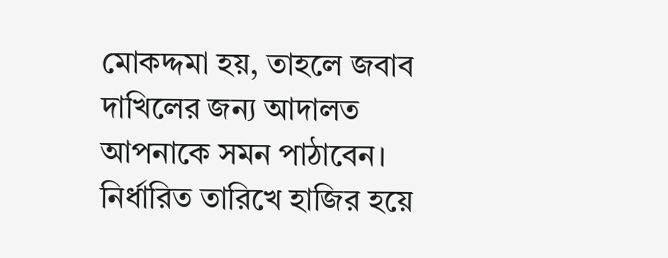মোকদ্দমা হয়, তাহলে জবাব দাখিলের জন্য আদালত আপনাকে সমন পাঠাবেন। নির্ধারিত তারিখে হাজির হয়ে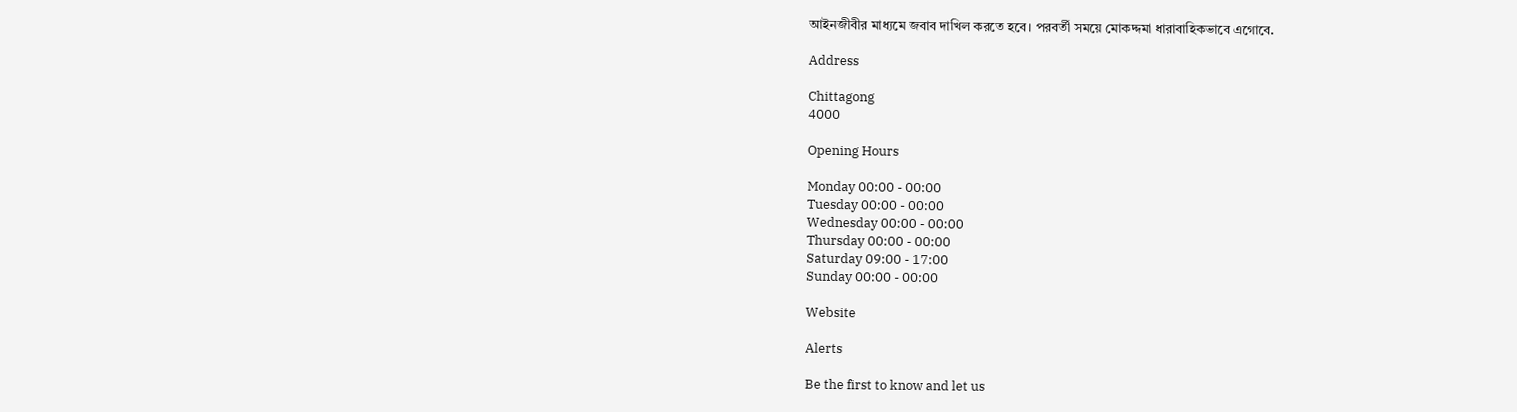আইনজীবীর মাধ্যমে জবাব দাখিল করতে হবে। পরবর্তী সময়ে মোকদ্দমা ধারাবাহিকভাবে এগোবে.

Address

Chittagong
4000

Opening Hours

Monday 00:00 - 00:00
Tuesday 00:00 - 00:00
Wednesday 00:00 - 00:00
Thursday 00:00 - 00:00
Saturday 09:00 - 17:00
Sunday 00:00 - 00:00

Website

Alerts

Be the first to know and let us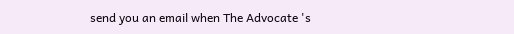send you an email when The Advocate 's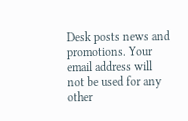Desk posts news and promotions. Your email address will not be used for any other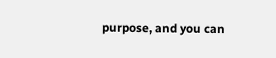purpose, and you can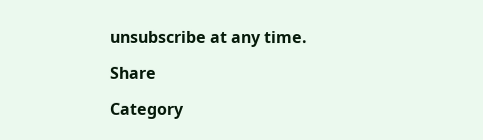unsubscribe at any time.

Share

Category